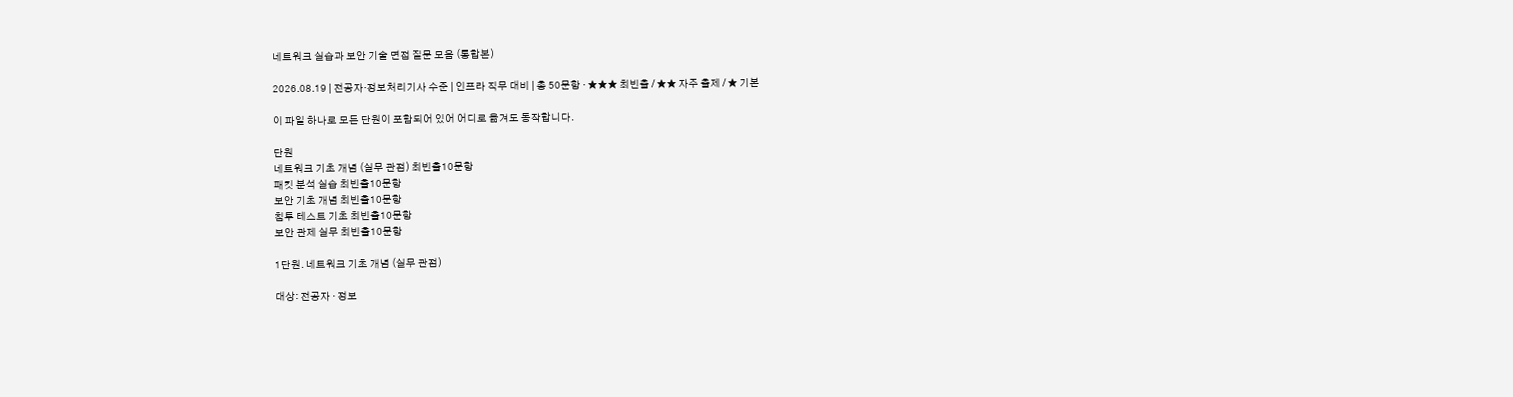네트워크 실습과 보안 기술 면접 질문 모음 (통합본)

2026.08.19 | 전공자·정보처리기사 수준 | 인프라 직무 대비 | 총 50문항 · ★★★ 최빈출 / ★★ 자주 출제 / ★ 기본

이 파일 하나로 모든 단원이 포함되어 있어 어디로 옮겨도 동작합니다.

단원
네트워크 기초 개념 (실무 관점) 최빈출10문항
패킷 분석 실습 최빈출10문항
보안 기초 개념 최빈출10문항
침투 테스트 기초 최빈출10문항
보안 관제 실무 최빈출10문항

1단원. 네트워크 기초 개념 (실무 관점)

대상: 전공자 · 정보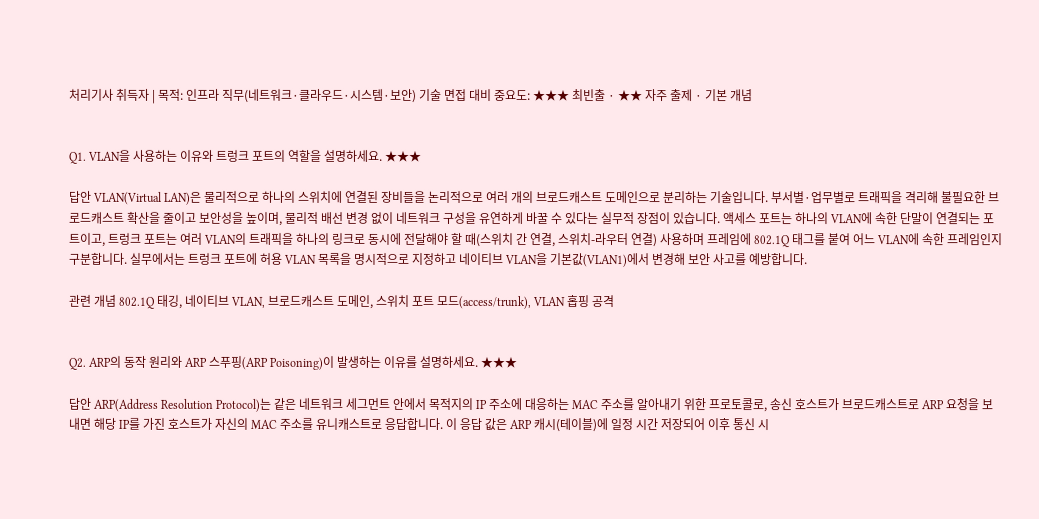처리기사 취득자 | 목적: 인프라 직무(네트워크·클라우드·시스템·보안) 기술 면접 대비 중요도: ★★★ 최빈출 · ★★ 자주 출제 · 기본 개념


Q1. VLAN을 사용하는 이유와 트렁크 포트의 역할을 설명하세요. ★★★

답안 VLAN(Virtual LAN)은 물리적으로 하나의 스위치에 연결된 장비들을 논리적으로 여러 개의 브로드캐스트 도메인으로 분리하는 기술입니다. 부서별·업무별로 트래픽을 격리해 불필요한 브로드캐스트 확산을 줄이고 보안성을 높이며, 물리적 배선 변경 없이 네트워크 구성을 유연하게 바꿀 수 있다는 실무적 장점이 있습니다. 액세스 포트는 하나의 VLAN에 속한 단말이 연결되는 포트이고, 트렁크 포트는 여러 VLAN의 트래픽을 하나의 링크로 동시에 전달해야 할 때(스위치 간 연결, 스위치-라우터 연결) 사용하며 프레임에 802.1Q 태그를 붙여 어느 VLAN에 속한 프레임인지 구분합니다. 실무에서는 트렁크 포트에 허용 VLAN 목록을 명시적으로 지정하고 네이티브 VLAN을 기본값(VLAN1)에서 변경해 보안 사고를 예방합니다.

관련 개념 802.1Q 태깅, 네이티브 VLAN, 브로드캐스트 도메인, 스위치 포트 모드(access/trunk), VLAN 홉핑 공격


Q2. ARP의 동작 원리와 ARP 스푸핑(ARP Poisoning)이 발생하는 이유를 설명하세요. ★★★

답안 ARP(Address Resolution Protocol)는 같은 네트워크 세그먼트 안에서 목적지의 IP 주소에 대응하는 MAC 주소를 알아내기 위한 프로토콜로, 송신 호스트가 브로드캐스트로 ARP 요청을 보내면 해당 IP를 가진 호스트가 자신의 MAC 주소를 유니캐스트로 응답합니다. 이 응답 값은 ARP 캐시(테이블)에 일정 시간 저장되어 이후 통신 시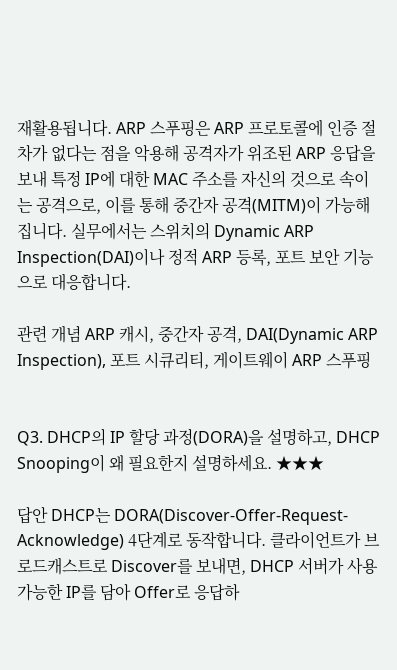재활용됩니다. ARP 스푸핑은 ARP 프로토콜에 인증 절차가 없다는 점을 악용해 공격자가 위조된 ARP 응답을 보내 특정 IP에 대한 MAC 주소를 자신의 것으로 속이는 공격으로, 이를 통해 중간자 공격(MITM)이 가능해집니다. 실무에서는 스위치의 Dynamic ARP Inspection(DAI)이나 정적 ARP 등록, 포트 보안 기능으로 대응합니다.

관련 개념 ARP 캐시, 중간자 공격, DAI(Dynamic ARP Inspection), 포트 시큐리티, 게이트웨이 ARP 스푸핑


Q3. DHCP의 IP 할당 과정(DORA)을 설명하고, DHCP Snooping이 왜 필요한지 설명하세요. ★★★

답안 DHCP는 DORA(Discover-Offer-Request-Acknowledge) 4단계로 동작합니다. 클라이언트가 브로드캐스트로 Discover를 보내면, DHCP 서버가 사용 가능한 IP를 담아 Offer로 응답하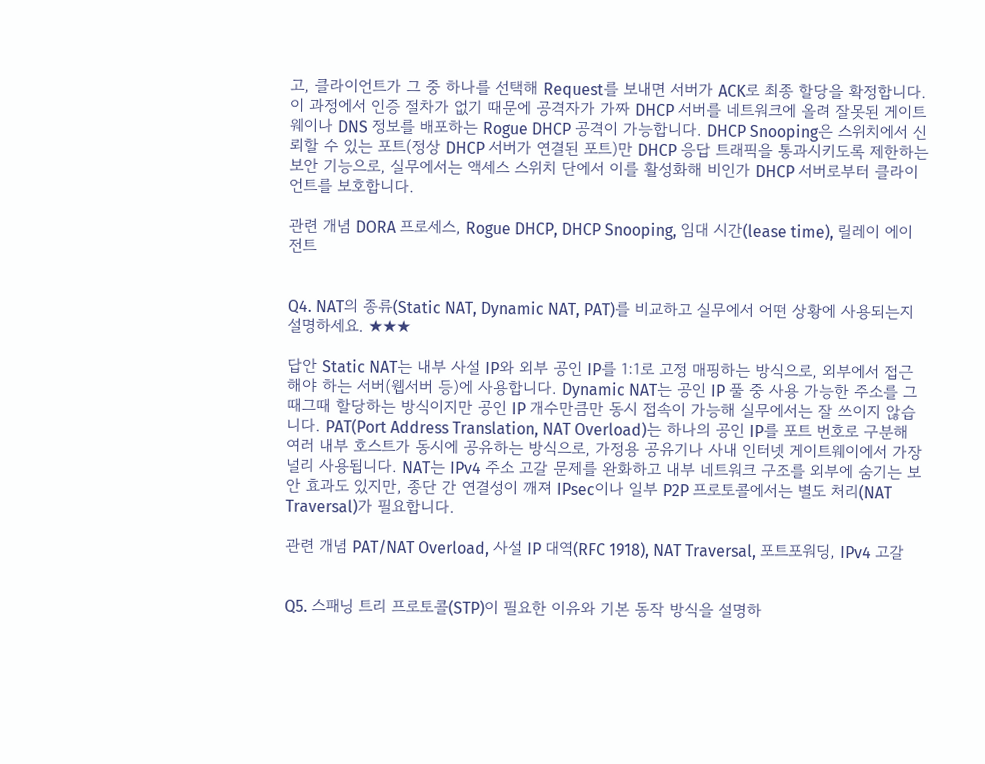고, 클라이언트가 그 중 하나를 선택해 Request를 보내면 서버가 ACK로 최종 할당을 확정합니다. 이 과정에서 인증 절차가 없기 때문에 공격자가 가짜 DHCP 서버를 네트워크에 올려 잘못된 게이트웨이나 DNS 정보를 배포하는 Rogue DHCP 공격이 가능합니다. DHCP Snooping은 스위치에서 신뢰할 수 있는 포트(정상 DHCP 서버가 연결된 포트)만 DHCP 응답 트래픽을 통과시키도록 제한하는 보안 기능으로, 실무에서는 액세스 스위치 단에서 이를 활성화해 비인가 DHCP 서버로부터 클라이언트를 보호합니다.

관련 개념 DORA 프로세스, Rogue DHCP, DHCP Snooping, 임대 시간(lease time), 릴레이 에이전트


Q4. NAT의 종류(Static NAT, Dynamic NAT, PAT)를 비교하고 실무에서 어떤 상황에 사용되는지 설명하세요. ★★★

답안 Static NAT는 내부 사설 IP와 외부 공인 IP를 1:1로 고정 매핑하는 방식으로, 외부에서 접근해야 하는 서버(웹서버 등)에 사용합니다. Dynamic NAT는 공인 IP 풀 중 사용 가능한 주소를 그때그때 할당하는 방식이지만 공인 IP 개수만큼만 동시 접속이 가능해 실무에서는 잘 쓰이지 않습니다. PAT(Port Address Translation, NAT Overload)는 하나의 공인 IP를 포트 번호로 구분해 여러 내부 호스트가 동시에 공유하는 방식으로, 가정용 공유기나 사내 인터넷 게이트웨이에서 가장 널리 사용됩니다. NAT는 IPv4 주소 고갈 문제를 완화하고 내부 네트워크 구조를 외부에 숨기는 보안 효과도 있지만, 종단 간 연결성이 깨져 IPsec이나 일부 P2P 프로토콜에서는 별도 처리(NAT Traversal)가 필요합니다.

관련 개념 PAT/NAT Overload, 사설 IP 대역(RFC 1918), NAT Traversal, 포트포워딩, IPv4 고갈


Q5. 스패닝 트리 프로토콜(STP)이 필요한 이유와 기본 동작 방식을 설명하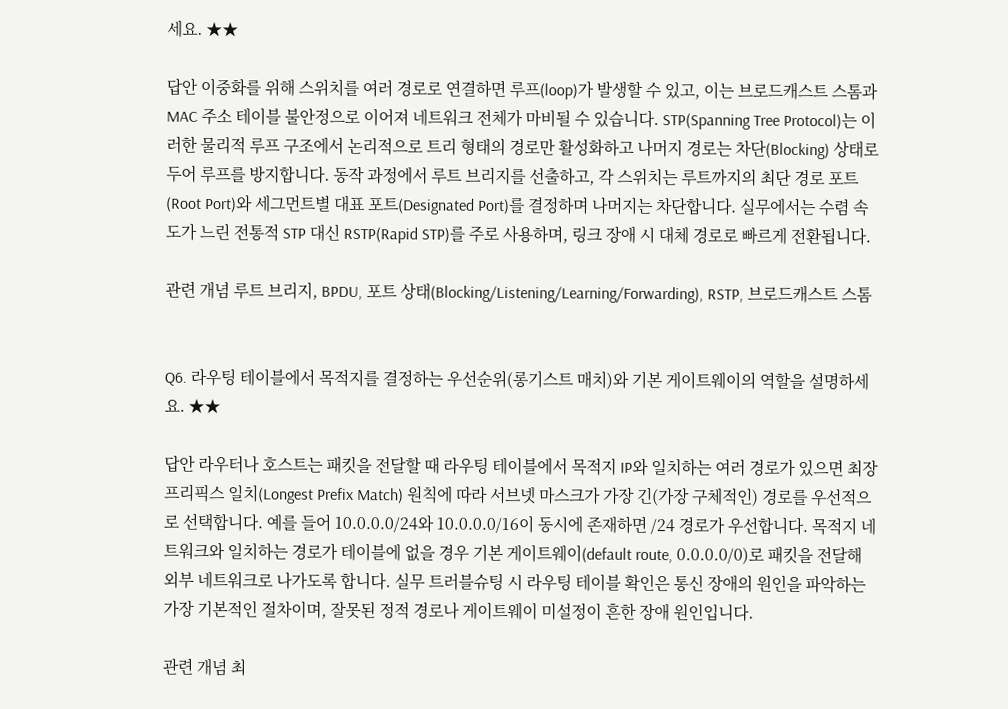세요. ★★

답안 이중화를 위해 스위치를 여러 경로로 연결하면 루프(loop)가 발생할 수 있고, 이는 브로드캐스트 스톰과 MAC 주소 테이블 불안정으로 이어져 네트워크 전체가 마비될 수 있습니다. STP(Spanning Tree Protocol)는 이러한 물리적 루프 구조에서 논리적으로 트리 형태의 경로만 활성화하고 나머지 경로는 차단(Blocking) 상태로 두어 루프를 방지합니다. 동작 과정에서 루트 브리지를 선출하고, 각 스위치는 루트까지의 최단 경로 포트(Root Port)와 세그먼트별 대표 포트(Designated Port)를 결정하며 나머지는 차단합니다. 실무에서는 수렴 속도가 느린 전통적 STP 대신 RSTP(Rapid STP)를 주로 사용하며, 링크 장애 시 대체 경로로 빠르게 전환됩니다.

관련 개념 루트 브리지, BPDU, 포트 상태(Blocking/Listening/Learning/Forwarding), RSTP, 브로드캐스트 스톰


Q6. 라우팅 테이블에서 목적지를 결정하는 우선순위(롱기스트 매치)와 기본 게이트웨이의 역할을 설명하세요. ★★

답안 라우터나 호스트는 패킷을 전달할 때 라우팅 테이블에서 목적지 IP와 일치하는 여러 경로가 있으면 최장 프리픽스 일치(Longest Prefix Match) 원칙에 따라 서브넷 마스크가 가장 긴(가장 구체적인) 경로를 우선적으로 선택합니다. 예를 들어 10.0.0.0/24와 10.0.0.0/16이 동시에 존재하면 /24 경로가 우선합니다. 목적지 네트워크와 일치하는 경로가 테이블에 없을 경우 기본 게이트웨이(default route, 0.0.0.0/0)로 패킷을 전달해 외부 네트워크로 나가도록 합니다. 실무 트러블슈팅 시 라우팅 테이블 확인은 통신 장애의 원인을 파악하는 가장 기본적인 절차이며, 잘못된 정적 경로나 게이트웨이 미설정이 흔한 장애 원인입니다.

관련 개념 최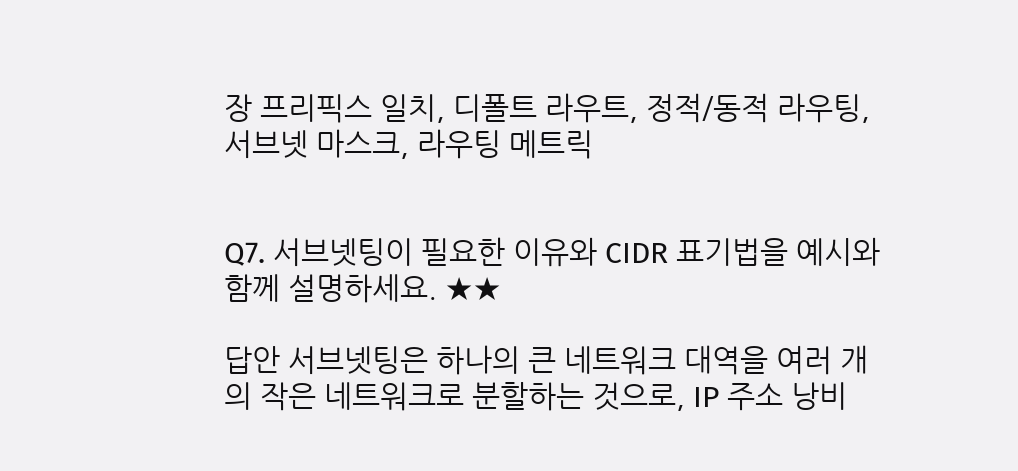장 프리픽스 일치, 디폴트 라우트, 정적/동적 라우팅, 서브넷 마스크, 라우팅 메트릭


Q7. 서브넷팅이 필요한 이유와 CIDR 표기법을 예시와 함께 설명하세요. ★★

답안 서브넷팅은 하나의 큰 네트워크 대역을 여러 개의 작은 네트워크로 분할하는 것으로, IP 주소 낭비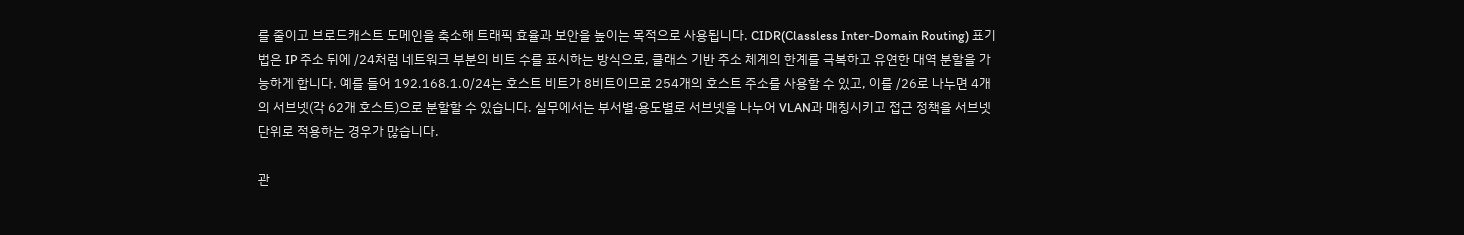를 줄이고 브로드캐스트 도메인을 축소해 트래픽 효율과 보안을 높이는 목적으로 사용됩니다. CIDR(Classless Inter-Domain Routing) 표기법은 IP 주소 뒤에 /24처럼 네트워크 부분의 비트 수를 표시하는 방식으로, 클래스 기반 주소 체계의 한계를 극복하고 유연한 대역 분할을 가능하게 합니다. 예를 들어 192.168.1.0/24는 호스트 비트가 8비트이므로 254개의 호스트 주소를 사용할 수 있고, 이를 /26로 나누면 4개의 서브넷(각 62개 호스트)으로 분할할 수 있습니다. 실무에서는 부서별·용도별로 서브넷을 나누어 VLAN과 매칭시키고 접근 정책을 서브넷 단위로 적용하는 경우가 많습니다.

관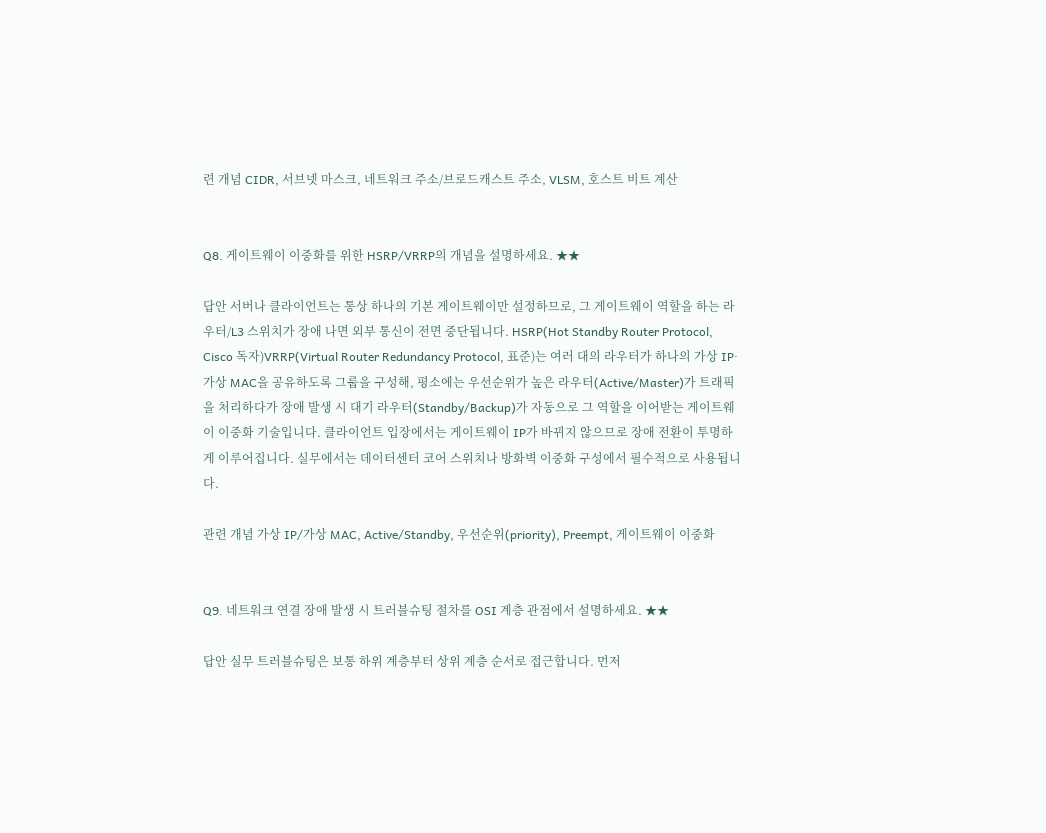련 개념 CIDR, 서브넷 마스크, 네트워크 주소/브로드캐스트 주소, VLSM, 호스트 비트 계산


Q8. 게이트웨이 이중화를 위한 HSRP/VRRP의 개념을 설명하세요. ★★

답안 서버나 클라이언트는 통상 하나의 기본 게이트웨이만 설정하므로, 그 게이트웨이 역할을 하는 라우터/L3 스위치가 장애 나면 외부 통신이 전면 중단됩니다. HSRP(Hot Standby Router Protocol, Cisco 독자)VRRP(Virtual Router Redundancy Protocol, 표준)는 여러 대의 라우터가 하나의 가상 IP·가상 MAC을 공유하도록 그룹을 구성해, 평소에는 우선순위가 높은 라우터(Active/Master)가 트래픽을 처리하다가 장애 발생 시 대기 라우터(Standby/Backup)가 자동으로 그 역할을 이어받는 게이트웨이 이중화 기술입니다. 클라이언트 입장에서는 게이트웨이 IP가 바뀌지 않으므로 장애 전환이 투명하게 이루어집니다. 실무에서는 데이터센터 코어 스위치나 방화벽 이중화 구성에서 필수적으로 사용됩니다.

관련 개념 가상 IP/가상 MAC, Active/Standby, 우선순위(priority), Preempt, 게이트웨이 이중화


Q9. 네트워크 연결 장애 발생 시 트러블슈팅 절차를 OSI 계층 관점에서 설명하세요. ★★

답안 실무 트러블슈팅은 보통 하위 계층부터 상위 계층 순서로 접근합니다. 먼저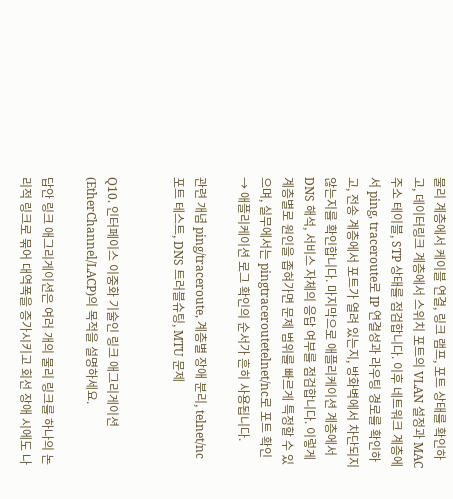물리 계층에서 케이블 연결, 링크 램프, 포트 상태를 확인하고, 데이터링크 계층에서 스위치 포트의 VLAN 설정과 MAC 주소 테이블, STP 상태를 점검합니다. 이후 네트워크 계층에서 ping, traceroute로 IP 연결성과 라우팅 경로를 확인하고, 전송 계층에서 포트가 열려 있는지, 방화벽에서 차단되지 않는지를 확인합니다. 마지막으로 애플리케이션 계층에서 DNS 해석, 서비스 자체의 응답 여부를 점검합니다. 이렇게 계층별로 원인을 좁혀가면 문제 범위를 빠르게 특정할 수 있으며, 실무에서는 pingtraceroutetelnet/nc로 포트 확인 → 애플리케이션 로그 확인의 순서가 흔히 사용됩니다.

관련 개념 ping/traceroute, 계층별 장애 분리, telnet/nc 포트 테스트, DNS 트러블슈팅, MTU 문제


Q10. 인터페이스 이중화 기술인 링크 애그리게이션(EtherChannel/LACP)의 목적을 설명하세요.

답안 링크 애그리게이션은 여러 개의 물리 링크를 하나의 논리적 링크로 묶어 대역폭을 증가시키고 회선 장애 시에도 나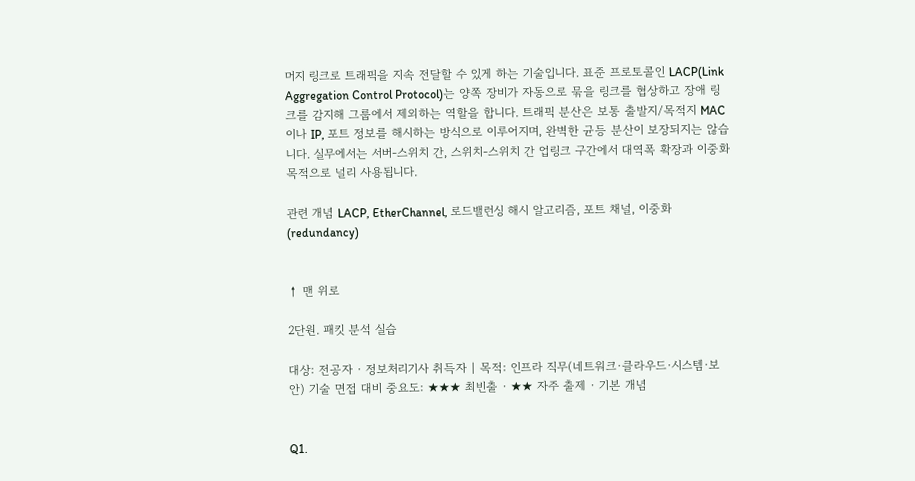머지 링크로 트래픽을 지속 전달할 수 있게 하는 기술입니다. 표준 프로토콜인 LACP(Link Aggregation Control Protocol)는 양쪽 장비가 자동으로 묶을 링크를 협상하고 장애 링크를 감지해 그룹에서 제외하는 역할을 합니다. 트래픽 분산은 보통 출발지/목적지 MAC이나 IP, 포트 정보를 해시하는 방식으로 이루어지며, 완벽한 균등 분산이 보장되지는 않습니다. 실무에서는 서버-스위치 간, 스위치-스위치 간 업링크 구간에서 대역폭 확장과 이중화 목적으로 널리 사용됩니다.

관련 개념 LACP, EtherChannel, 로드밸런싱 해시 알고리즘, 포트 채널, 이중화(redundancy)


↑ 맨 위로

2단원. 패킷 분석 실습

대상: 전공자 · 정보처리기사 취득자 | 목적: 인프라 직무(네트워크·클라우드·시스템·보안) 기술 면접 대비 중요도: ★★★ 최빈출 · ★★ 자주 출제 · 기본 개념


Q1.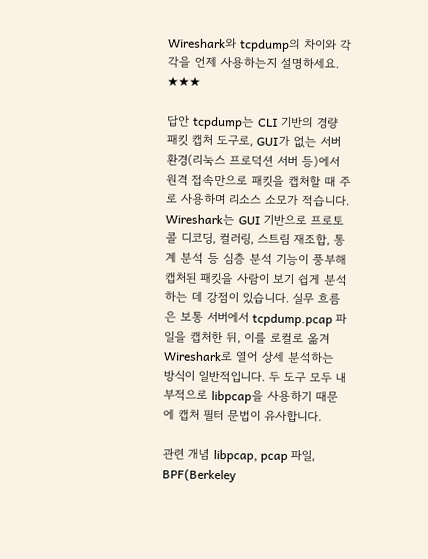Wireshark와 tcpdump의 차이와 각각을 언제 사용하는지 설명하세요. ★★★

답안 tcpdump는 CLI 기반의 경량 패킷 캡처 도구로, GUI가 없는 서버 환경(리눅스 프로덕션 서버 등)에서 원격 접속만으로 패킷을 캡처할 때 주로 사용하며 리소스 소모가 적습니다. Wireshark는 GUI 기반으로 프로토콜 디코딩, 컬러링, 스트림 재조합, 통계 분석 등 심층 분석 기능이 풍부해 캡처된 패킷을 사람이 보기 쉽게 분석하는 데 강점이 있습니다. 실무 흐름은 보통 서버에서 tcpdump.pcap 파일을 캡처한 뒤, 이를 로컬로 옮겨 Wireshark로 열어 상세 분석하는 방식이 일반적입니다. 두 도구 모두 내부적으로 libpcap을 사용하기 때문에 캡처 필터 문법이 유사합니다.

관련 개념 libpcap, pcap 파일, BPF(Berkeley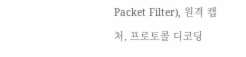Packet Filter), 원격 캡처, 프로토콜 디코딩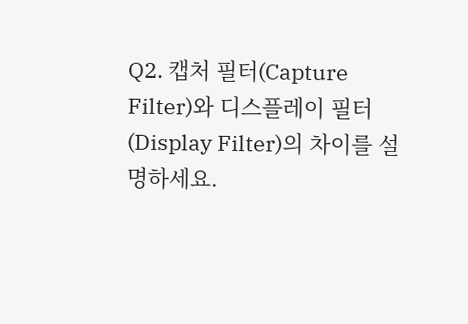Q2. 캡처 필터(Capture Filter)와 디스플레이 필터(Display Filter)의 차이를 설명하세요.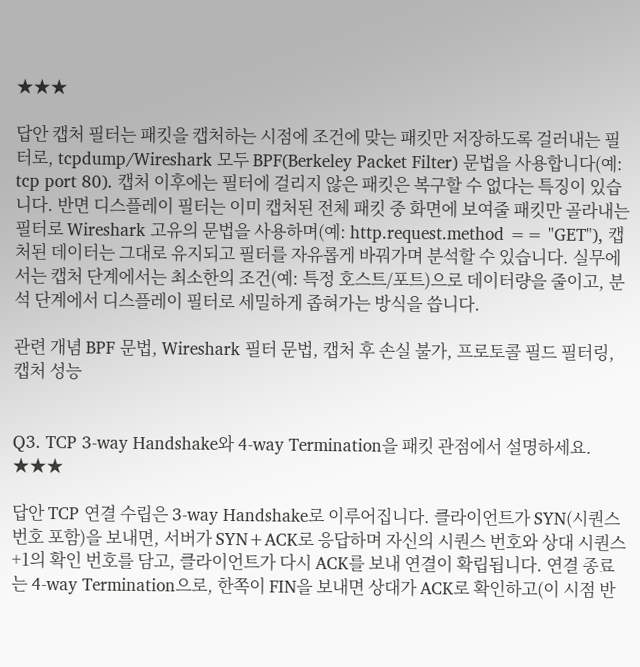★★★

답안 캡처 필터는 패킷을 캡처하는 시점에 조건에 맞는 패킷만 저장하도록 걸러내는 필터로, tcpdump/Wireshark 모두 BPF(Berkeley Packet Filter) 문법을 사용합니다(예: tcp port 80). 캡처 이후에는 필터에 걸리지 않은 패킷은 복구할 수 없다는 특징이 있습니다. 반면 디스플레이 필터는 이미 캡처된 전체 패킷 중 화면에 보여줄 패킷만 골라내는 필터로 Wireshark 고유의 문법을 사용하며(예: http.request.method == "GET"), 캡처된 데이터는 그대로 유지되고 필터를 자유롭게 바꿔가며 분석할 수 있습니다. 실무에서는 캡처 단계에서는 최소한의 조건(예: 특정 호스트/포트)으로 데이터량을 줄이고, 분석 단계에서 디스플레이 필터로 세밀하게 좁혀가는 방식을 씁니다.

관련 개념 BPF 문법, Wireshark 필터 문법, 캡처 후 손실 불가, 프로토콜 필드 필터링, 캡처 성능


Q3. TCP 3-way Handshake와 4-way Termination을 패킷 관점에서 설명하세요. ★★★

답안 TCP 연결 수립은 3-way Handshake로 이루어집니다. 클라이언트가 SYN(시퀀스 번호 포함)을 보내면, 서버가 SYN+ACK로 응답하며 자신의 시퀀스 번호와 상대 시퀀스+1의 확인 번호를 담고, 클라이언트가 다시 ACK를 보내 연결이 확립됩니다. 연결 종료는 4-way Termination으로, 한쪽이 FIN을 보내면 상대가 ACK로 확인하고(이 시점 반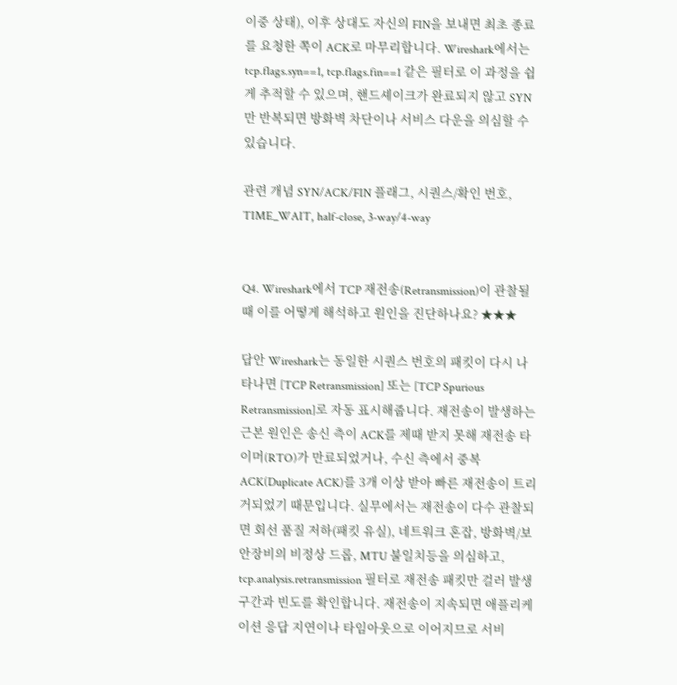이중 상태), 이후 상대도 자신의 FIN을 보내면 최초 종료를 요청한 쪽이 ACK로 마무리합니다. Wireshark에서는 tcp.flags.syn==1, tcp.flags.fin==1 같은 필터로 이 과정을 쉽게 추적할 수 있으며, 핸드셰이크가 완료되지 않고 SYN만 반복되면 방화벽 차단이나 서비스 다운을 의심할 수 있습니다.

관련 개념 SYN/ACK/FIN 플래그, 시퀀스/확인 번호, TIME_WAIT, half-close, 3-way/4-way


Q4. Wireshark에서 TCP 재전송(Retransmission)이 관찰될 때 이를 어떻게 해석하고 원인을 진단하나요? ★★★

답안 Wireshark는 동일한 시퀀스 번호의 패킷이 다시 나타나면 [TCP Retransmission] 또는 [TCP Spurious Retransmission]로 자동 표시해줍니다. 재전송이 발생하는 근본 원인은 송신 측이 ACK를 제때 받지 못해 재전송 타이머(RTO)가 만료되었거나, 수신 측에서 중복 ACK(Duplicate ACK)를 3개 이상 받아 빠른 재전송이 트리거되었기 때문입니다. 실무에서는 재전송이 다수 관찰되면 회선 품질 저하(패킷 유실), 네트워크 혼잡, 방화벽/보안장비의 비정상 드롭, MTU 불일치등을 의심하고, tcp.analysis.retransmission 필터로 재전송 패킷만 걸러 발생 구간과 빈도를 확인합니다. 재전송이 지속되면 애플리케이션 응답 지연이나 타임아웃으로 이어지므로 서비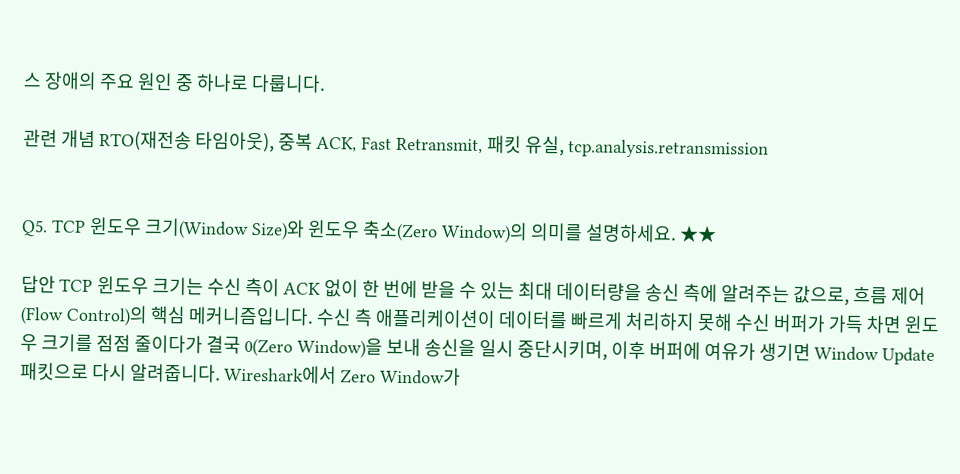스 장애의 주요 원인 중 하나로 다룹니다.

관련 개념 RTO(재전송 타임아웃), 중복 ACK, Fast Retransmit, 패킷 유실, tcp.analysis.retransmission


Q5. TCP 윈도우 크기(Window Size)와 윈도우 축소(Zero Window)의 의미를 설명하세요. ★★

답안 TCP 윈도우 크기는 수신 측이 ACK 없이 한 번에 받을 수 있는 최대 데이터량을 송신 측에 알려주는 값으로, 흐름 제어(Flow Control)의 핵심 메커니즘입니다. 수신 측 애플리케이션이 데이터를 빠르게 처리하지 못해 수신 버퍼가 가득 차면 윈도우 크기를 점점 줄이다가 결국 0(Zero Window)을 보내 송신을 일시 중단시키며, 이후 버퍼에 여유가 생기면 Window Update 패킷으로 다시 알려줍니다. Wireshark에서 Zero Window가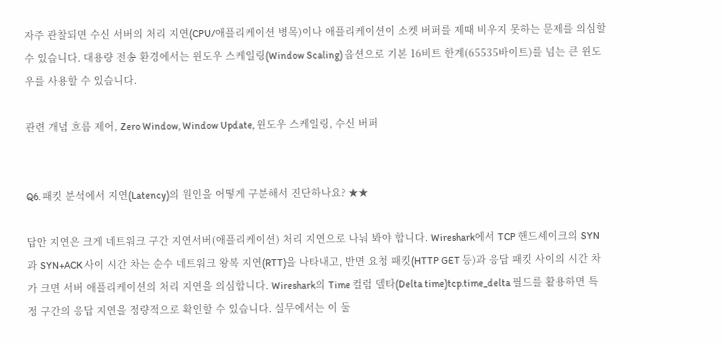자주 관찰되면 수신 서버의 처리 지연(CPU/애플리케이션 병목)이나 애플리케이션이 소켓 버퍼를 제때 비우지 못하는 문제를 의심할 수 있습니다. 대용량 전송 환경에서는 윈도우 스케일링(Window Scaling) 옵션으로 기본 16비트 한계(65535바이트)를 넘는 큰 윈도우를 사용할 수 있습니다.

관련 개념 흐름 제어, Zero Window, Window Update, 윈도우 스케일링, 수신 버퍼


Q6. 패킷 분석에서 지연(Latency)의 원인을 어떻게 구분해서 진단하나요? ★★

답안 지연은 크게 네트워크 구간 지연서버(애플리케이션) 처리 지연으로 나눠 봐야 합니다. Wireshark에서 TCP 핸드셰이크의 SYN과 SYN+ACK 사이 시간 차는 순수 네트워크 왕복 지연(RTT)을 나타내고, 반면 요청 패킷(HTTP GET 등)과 응답 패킷 사이의 시간 차가 크면 서버 애플리케이션의 처리 지연을 의심합니다. Wireshark의 Time 컬럼 델타(Delta time)tcp.time_delta 필드를 활용하면 특정 구간의 응답 지연을 정량적으로 확인할 수 있습니다. 실무에서는 이 둘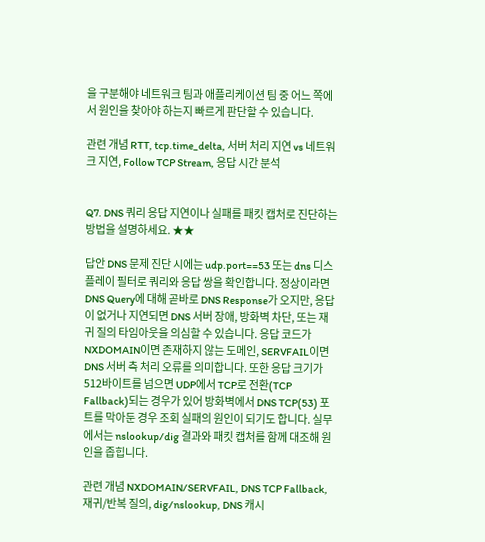을 구분해야 네트워크 팀과 애플리케이션 팀 중 어느 쪽에서 원인을 찾아야 하는지 빠르게 판단할 수 있습니다.

관련 개념 RTT, tcp.time_delta, 서버 처리 지연 vs 네트워크 지연, Follow TCP Stream, 응답 시간 분석


Q7. DNS 쿼리 응답 지연이나 실패를 패킷 캡처로 진단하는 방법을 설명하세요. ★★

답안 DNS 문제 진단 시에는 udp.port==53 또는 dns 디스플레이 필터로 쿼리와 응답 쌍을 확인합니다. 정상이라면 DNS Query에 대해 곧바로 DNS Response가 오지만, 응답이 없거나 지연되면 DNS 서버 장애, 방화벽 차단, 또는 재귀 질의 타임아웃을 의심할 수 있습니다. 응답 코드가 NXDOMAIN이면 존재하지 않는 도메인, SERVFAIL이면 DNS 서버 측 처리 오류를 의미합니다. 또한 응답 크기가 512바이트를 넘으면 UDP에서 TCP로 전환(TCP Fallback)되는 경우가 있어 방화벽에서 DNS TCP(53) 포트를 막아둔 경우 조회 실패의 원인이 되기도 합니다. 실무에서는 nslookup/dig 결과와 패킷 캡처를 함께 대조해 원인을 좁힙니다.

관련 개념 NXDOMAIN/SERVFAIL, DNS TCP Fallback, 재귀/반복 질의, dig/nslookup, DNS 캐시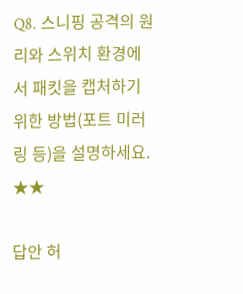Q8. 스니핑 공격의 원리와 스위치 환경에서 패킷을 캡처하기 위한 방법(포트 미러링 등)을 설명하세요. ★★

답안 허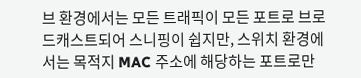브 환경에서는 모든 트래픽이 모든 포트로 브로드캐스트되어 스니핑이 쉽지만, 스위치 환경에서는 목적지 MAC 주소에 해당하는 포트로만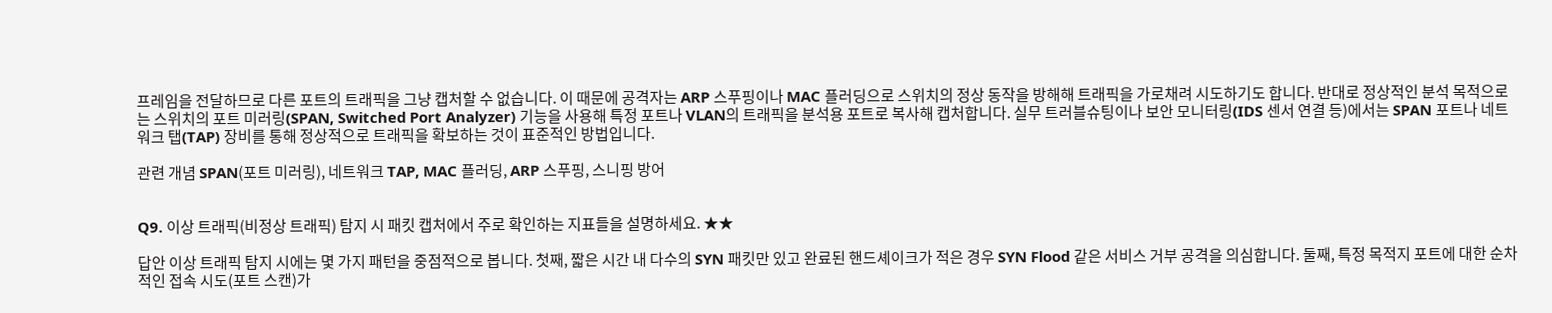프레임을 전달하므로 다른 포트의 트래픽을 그냥 캡처할 수 없습니다. 이 때문에 공격자는 ARP 스푸핑이나 MAC 플러딩으로 스위치의 정상 동작을 방해해 트래픽을 가로채려 시도하기도 합니다. 반대로 정상적인 분석 목적으로는 스위치의 포트 미러링(SPAN, Switched Port Analyzer) 기능을 사용해 특정 포트나 VLAN의 트래픽을 분석용 포트로 복사해 캡처합니다. 실무 트러블슈팅이나 보안 모니터링(IDS 센서 연결 등)에서는 SPAN 포트나 네트워크 탭(TAP) 장비를 통해 정상적으로 트래픽을 확보하는 것이 표준적인 방법입니다.

관련 개념 SPAN(포트 미러링), 네트워크 TAP, MAC 플러딩, ARP 스푸핑, 스니핑 방어


Q9. 이상 트래픽(비정상 트래픽) 탐지 시 패킷 캡처에서 주로 확인하는 지표들을 설명하세요. ★★

답안 이상 트래픽 탐지 시에는 몇 가지 패턴을 중점적으로 봅니다. 첫째, 짧은 시간 내 다수의 SYN 패킷만 있고 완료된 핸드셰이크가 적은 경우 SYN Flood 같은 서비스 거부 공격을 의심합니다. 둘째, 특정 목적지 포트에 대한 순차적인 접속 시도(포트 스캔)가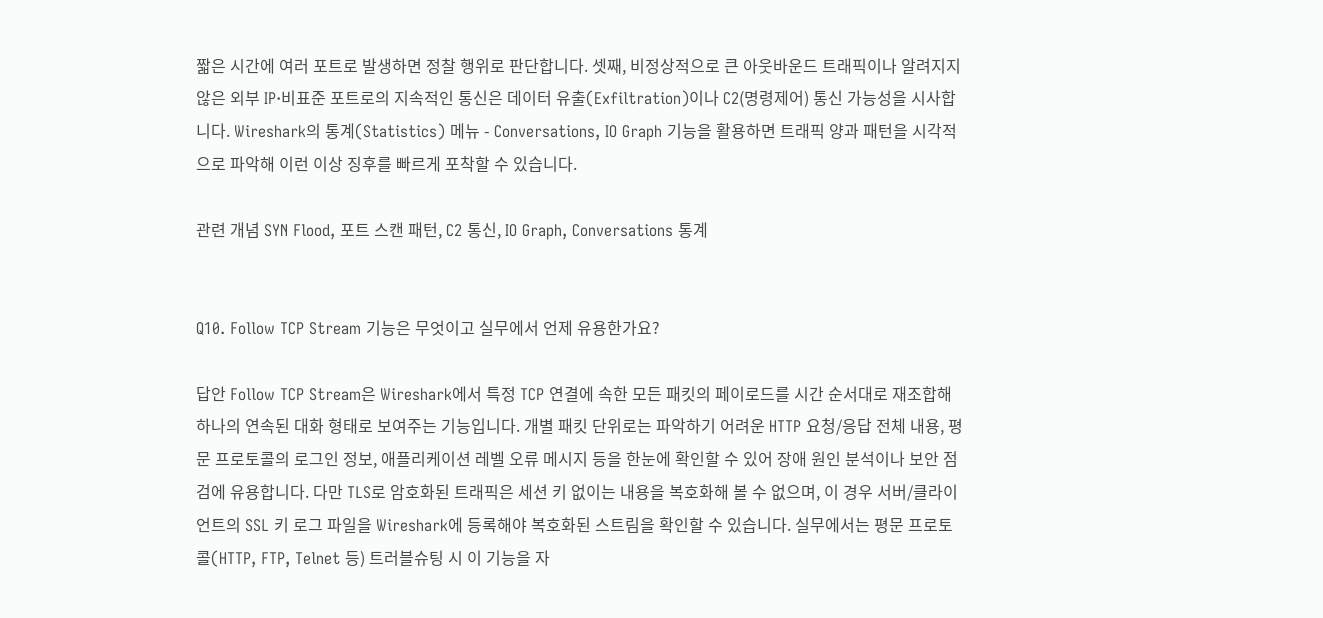짧은 시간에 여러 포트로 발생하면 정찰 행위로 판단합니다. 셋째, 비정상적으로 큰 아웃바운드 트래픽이나 알려지지 않은 외부 IP·비표준 포트로의 지속적인 통신은 데이터 유출(Exfiltration)이나 C2(명령제어) 통신 가능성을 시사합니다. Wireshark의 통계(Statistics) 메뉴 - Conversations, IO Graph 기능을 활용하면 트래픽 양과 패턴을 시각적으로 파악해 이런 이상 징후를 빠르게 포착할 수 있습니다.

관련 개념 SYN Flood, 포트 스캔 패턴, C2 통신, IO Graph, Conversations 통계


Q10. Follow TCP Stream 기능은 무엇이고 실무에서 언제 유용한가요?

답안 Follow TCP Stream은 Wireshark에서 특정 TCP 연결에 속한 모든 패킷의 페이로드를 시간 순서대로 재조합해 하나의 연속된 대화 형태로 보여주는 기능입니다. 개별 패킷 단위로는 파악하기 어려운 HTTP 요청/응답 전체 내용, 평문 프로토콜의 로그인 정보, 애플리케이션 레벨 오류 메시지 등을 한눈에 확인할 수 있어 장애 원인 분석이나 보안 점검에 유용합니다. 다만 TLS로 암호화된 트래픽은 세션 키 없이는 내용을 복호화해 볼 수 없으며, 이 경우 서버/클라이언트의 SSL 키 로그 파일을 Wireshark에 등록해야 복호화된 스트림을 확인할 수 있습니다. 실무에서는 평문 프로토콜(HTTP, FTP, Telnet 등) 트러블슈팅 시 이 기능을 자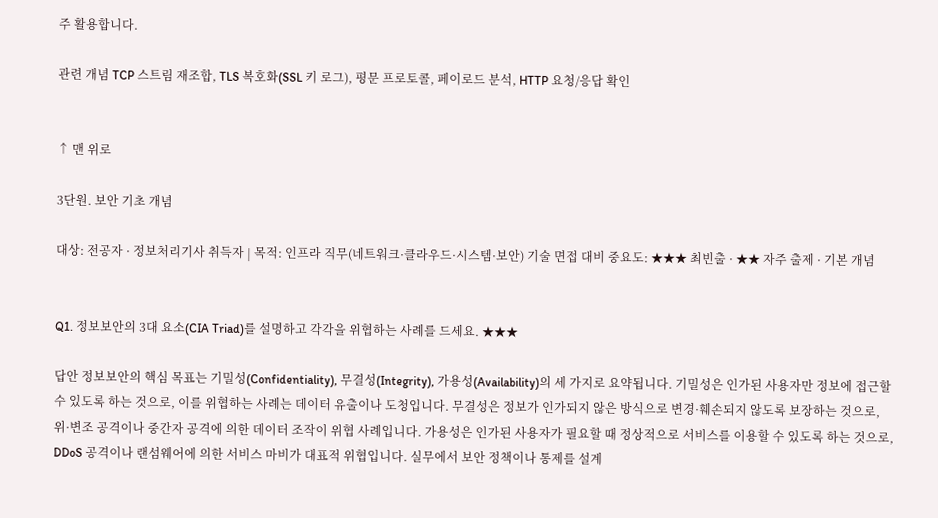주 활용합니다.

관련 개념 TCP 스트림 재조합, TLS 복호화(SSL 키 로그), 평문 프로토콜, 페이로드 분석, HTTP 요청/응답 확인


↑ 맨 위로

3단원. 보안 기초 개념

대상: 전공자 · 정보처리기사 취득자 | 목적: 인프라 직무(네트워크·클라우드·시스템·보안) 기술 면접 대비 중요도: ★★★ 최빈출 · ★★ 자주 출제 · 기본 개념


Q1. 정보보안의 3대 요소(CIA Triad)를 설명하고 각각을 위협하는 사례를 드세요. ★★★

답안 정보보안의 핵심 목표는 기밀성(Confidentiality), 무결성(Integrity), 가용성(Availability)의 세 가지로 요약됩니다. 기밀성은 인가된 사용자만 정보에 접근할 수 있도록 하는 것으로, 이를 위협하는 사례는 데이터 유출이나 도청입니다. 무결성은 정보가 인가되지 않은 방식으로 변경·훼손되지 않도록 보장하는 것으로, 위·변조 공격이나 중간자 공격에 의한 데이터 조작이 위협 사례입니다. 가용성은 인가된 사용자가 필요할 때 정상적으로 서비스를 이용할 수 있도록 하는 것으로, DDoS 공격이나 랜섬웨어에 의한 서비스 마비가 대표적 위협입니다. 실무에서 보안 정책이나 통제를 설계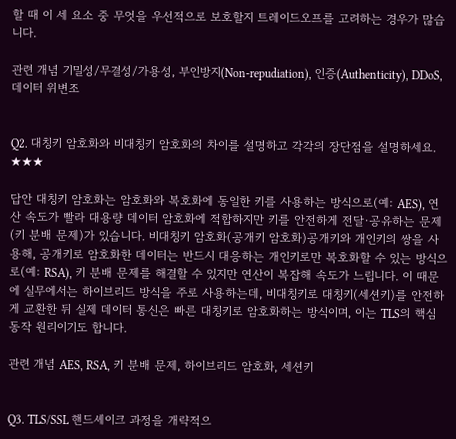할 때 이 세 요소 중 무엇을 우선적으로 보호할지 트레이드오프를 고려하는 경우가 많습니다.

관련 개념 기밀성/무결성/가용성, 부인방지(Non-repudiation), 인증(Authenticity), DDoS, 데이터 위변조


Q2. 대칭키 암호화와 비대칭키 암호화의 차이를 설명하고 각각의 장단점을 설명하세요. ★★★

답안 대칭키 암호화는 암호화와 복호화에 동일한 키를 사용하는 방식으로(예: AES), 연산 속도가 빨라 대용량 데이터 암호화에 적합하지만 키를 안전하게 전달·공유하는 문제(키 분배 문제)가 있습니다. 비대칭키 암호화(공개키 암호화)공개키와 개인키의 쌍을 사용해, 공개키로 암호화한 데이터는 반드시 대응하는 개인키로만 복호화할 수 있는 방식으로(예: RSA), 키 분배 문제를 해결할 수 있지만 연산이 복잡해 속도가 느립니다. 이 때문에 실무에서는 하이브리드 방식을 주로 사용하는데, 비대칭키로 대칭키(세션키)를 안전하게 교환한 뒤 실제 데이터 통신은 빠른 대칭키로 암호화하는 방식이며, 이는 TLS의 핵심 동작 원리이기도 합니다.

관련 개념 AES, RSA, 키 분배 문제, 하이브리드 암호화, 세션키


Q3. TLS/SSL 핸드셰이크 과정을 개략적으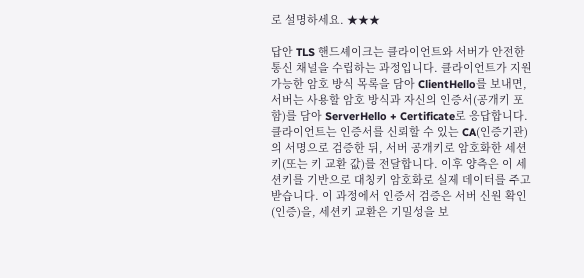로 설명하세요. ★★★

답안 TLS 핸드셰이크는 클라이언트와 서버가 안전한 통신 채널을 수립하는 과정입니다. 클라이언트가 지원 가능한 암호 방식 목록을 담아 ClientHello를 보내면, 서버는 사용할 암호 방식과 자신의 인증서(공개키 포함)를 담아 ServerHello + Certificate로 응답합니다. 클라이언트는 인증서를 신뢰할 수 있는 CA(인증기관)의 서명으로 검증한 뒤, 서버 공개키로 암호화한 세션키(또는 키 교환 값)를 전달합니다. 이후 양측은 이 세션키를 기반으로 대칭키 암호화로 실제 데이터를 주고받습니다. 이 과정에서 인증서 검증은 서버 신원 확인(인증)을, 세션키 교환은 기밀성을 보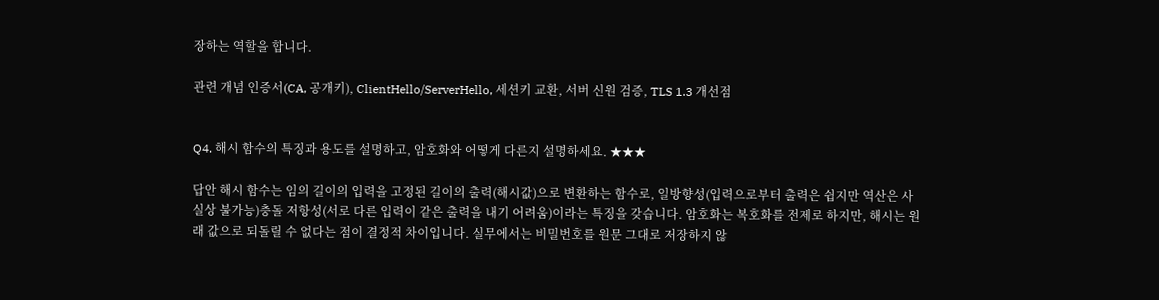장하는 역할을 합니다.

관련 개념 인증서(CA, 공개키), ClientHello/ServerHello, 세션키 교환, 서버 신원 검증, TLS 1.3 개선점


Q4. 해시 함수의 특징과 용도를 설명하고, 암호화와 어떻게 다른지 설명하세요. ★★★

답안 해시 함수는 임의 길이의 입력을 고정된 길이의 출력(해시값)으로 변환하는 함수로, 일방향성(입력으로부터 출력은 쉽지만 역산은 사실상 불가능)충돌 저항성(서로 다른 입력이 같은 출력을 내기 어려움)이라는 특징을 갖습니다. 암호화는 복호화를 전제로 하지만, 해시는 원래 값으로 되돌릴 수 없다는 점이 결정적 차이입니다. 실무에서는 비밀번호를 원문 그대로 저장하지 않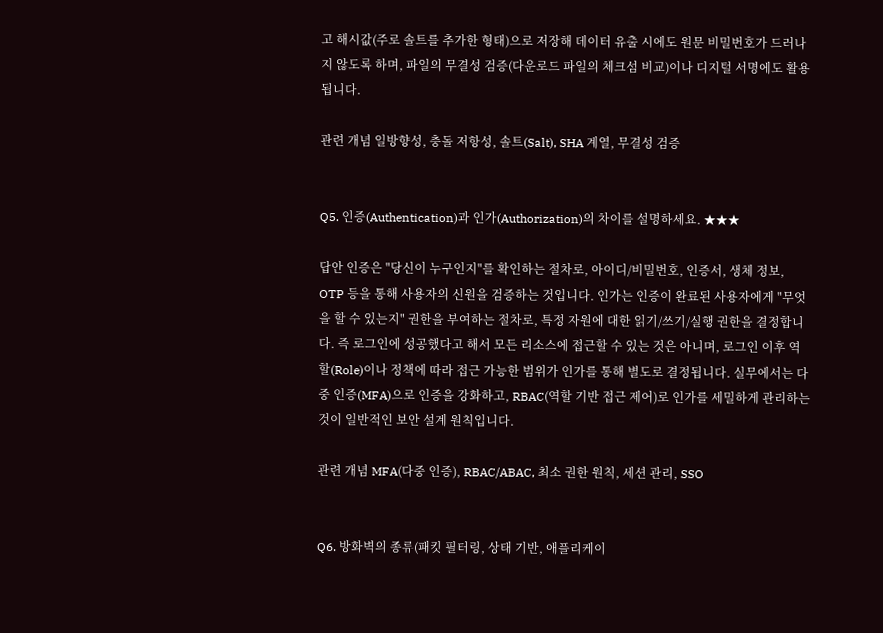고 해시값(주로 솔트를 추가한 형태)으로 저장해 데이터 유출 시에도 원문 비밀번호가 드러나지 않도록 하며, 파일의 무결성 검증(다운로드 파일의 체크섬 비교)이나 디지털 서명에도 활용됩니다.

관련 개념 일방향성, 충돌 저항성, 솔트(Salt), SHA 계열, 무결성 검증


Q5. 인증(Authentication)과 인가(Authorization)의 차이를 설명하세요. ★★★

답안 인증은 "당신이 누구인지"를 확인하는 절차로, 아이디/비밀번호, 인증서, 생체 정보, OTP 등을 통해 사용자의 신원을 검증하는 것입니다. 인가는 인증이 완료된 사용자에게 "무엇을 할 수 있는지" 권한을 부여하는 절차로, 특정 자원에 대한 읽기/쓰기/실행 권한을 결정합니다. 즉 로그인에 성공했다고 해서 모든 리소스에 접근할 수 있는 것은 아니며, 로그인 이후 역할(Role)이나 정책에 따라 접근 가능한 범위가 인가를 통해 별도로 결정됩니다. 실무에서는 다중 인증(MFA)으로 인증을 강화하고, RBAC(역할 기반 접근 제어)로 인가를 세밀하게 관리하는 것이 일반적인 보안 설계 원칙입니다.

관련 개념 MFA(다중 인증), RBAC/ABAC, 최소 권한 원칙, 세션 관리, SSO


Q6. 방화벽의 종류(패킷 필터링, 상태 기반, 애플리케이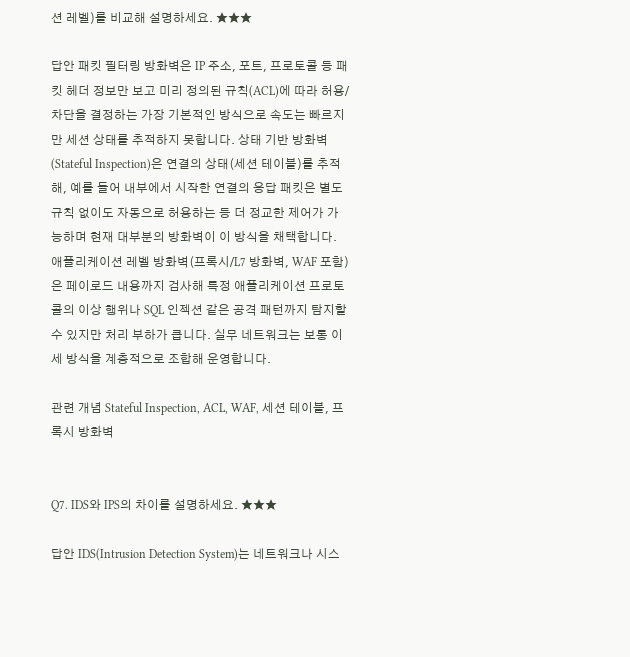션 레벨)를 비교해 설명하세요. ★★★

답안 패킷 필터링 방화벽은 IP 주소, 포트, 프로토콜 등 패킷 헤더 정보만 보고 미리 정의된 규칙(ACL)에 따라 허용/차단을 결정하는 가장 기본적인 방식으로 속도는 빠르지만 세션 상태를 추적하지 못합니다. 상태 기반 방화벽(Stateful Inspection)은 연결의 상태(세션 테이블)를 추적해, 예를 들어 내부에서 시작한 연결의 응답 패킷은 별도 규칙 없이도 자동으로 허용하는 등 더 정교한 제어가 가능하며 현재 대부분의 방화벽이 이 방식을 채택합니다. 애플리케이션 레벨 방화벽(프록시/L7 방화벽, WAF 포함)은 페이로드 내용까지 검사해 특정 애플리케이션 프로토콜의 이상 행위나 SQL 인젝션 같은 공격 패턴까지 탐지할 수 있지만 처리 부하가 큽니다. 실무 네트워크는 보통 이 세 방식을 계층적으로 조합해 운영합니다.

관련 개념 Stateful Inspection, ACL, WAF, 세션 테이블, 프록시 방화벽


Q7. IDS와 IPS의 차이를 설명하세요. ★★★

답안 IDS(Intrusion Detection System)는 네트워크나 시스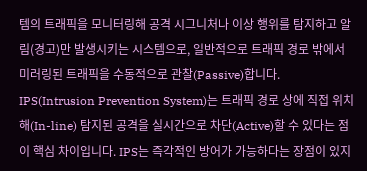템의 트래픽을 모니터링해 공격 시그니처나 이상 행위를 탐지하고 알림(경고)만 발생시키는 시스템으로, 일반적으로 트래픽 경로 밖에서 미러링된 트래픽을 수동적으로 관찰(Passive)합니다. IPS(Intrusion Prevention System)는 트래픽 경로 상에 직접 위치해(In-line) 탐지된 공격을 실시간으로 차단(Active)할 수 있다는 점이 핵심 차이입니다. IPS는 즉각적인 방어가 가능하다는 장점이 있지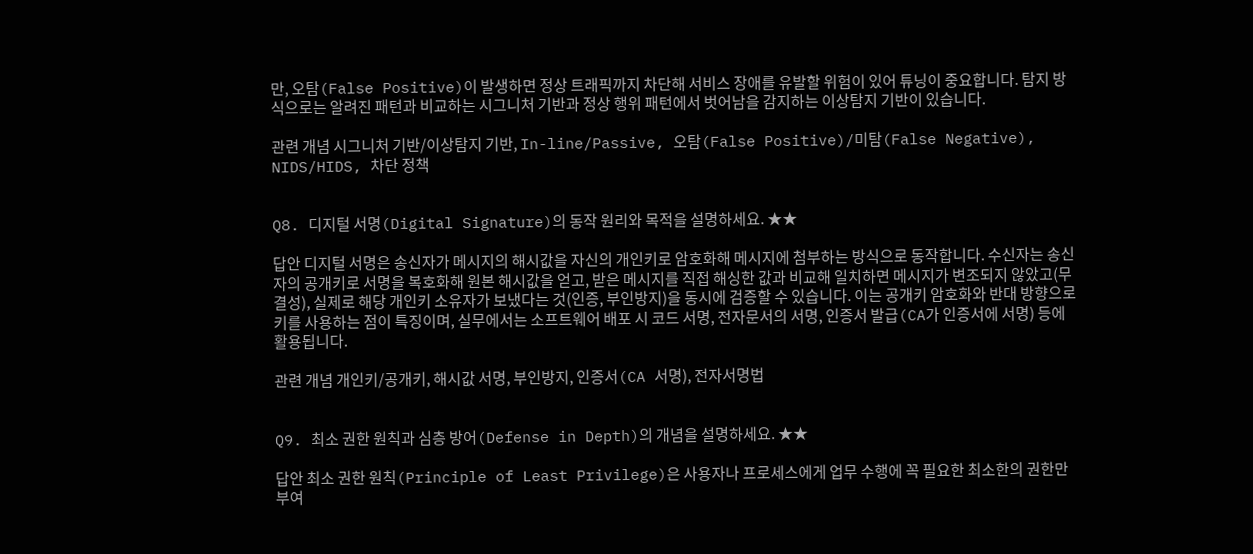만, 오탐(False Positive)이 발생하면 정상 트래픽까지 차단해 서비스 장애를 유발할 위험이 있어 튜닝이 중요합니다. 탐지 방식으로는 알려진 패턴과 비교하는 시그니처 기반과 정상 행위 패턴에서 벗어남을 감지하는 이상탐지 기반이 있습니다.

관련 개념 시그니처 기반/이상탐지 기반, In-line/Passive, 오탐(False Positive)/미탐(False Negative), NIDS/HIDS, 차단 정책


Q8. 디지털 서명(Digital Signature)의 동작 원리와 목적을 설명하세요. ★★

답안 디지털 서명은 송신자가 메시지의 해시값을 자신의 개인키로 암호화해 메시지에 첨부하는 방식으로 동작합니다. 수신자는 송신자의 공개키로 서명을 복호화해 원본 해시값을 얻고, 받은 메시지를 직접 해싱한 값과 비교해 일치하면 메시지가 변조되지 않았고(무결성), 실제로 해당 개인키 소유자가 보냈다는 것(인증, 부인방지)을 동시에 검증할 수 있습니다. 이는 공개키 암호화와 반대 방향으로 키를 사용하는 점이 특징이며, 실무에서는 소프트웨어 배포 시 코드 서명, 전자문서의 서명, 인증서 발급(CA가 인증서에 서명) 등에 활용됩니다.

관련 개념 개인키/공개키, 해시값 서명, 부인방지, 인증서(CA 서명), 전자서명법


Q9. 최소 권한 원칙과 심층 방어(Defense in Depth)의 개념을 설명하세요. ★★

답안 최소 권한 원칙(Principle of Least Privilege)은 사용자나 프로세스에게 업무 수행에 꼭 필요한 최소한의 권한만 부여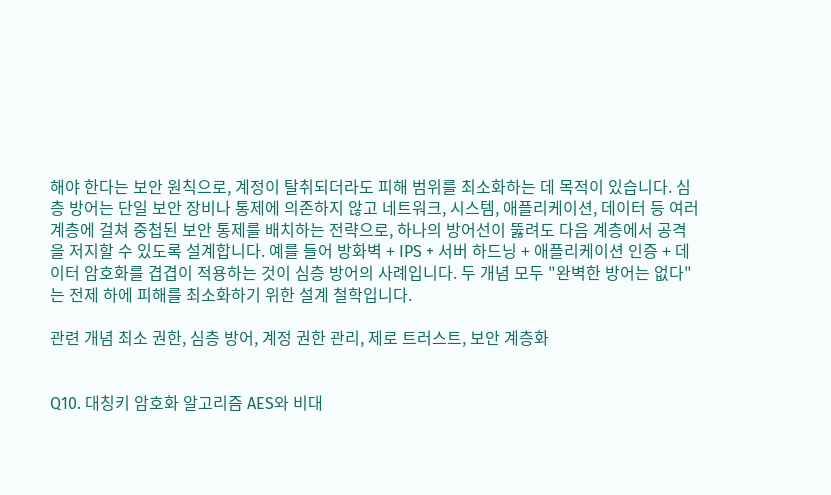해야 한다는 보안 원칙으로, 계정이 탈취되더라도 피해 범위를 최소화하는 데 목적이 있습니다. 심층 방어는 단일 보안 장비나 통제에 의존하지 않고 네트워크, 시스템, 애플리케이션, 데이터 등 여러 계층에 걸쳐 중첩된 보안 통제를 배치하는 전략으로, 하나의 방어선이 뚫려도 다음 계층에서 공격을 저지할 수 있도록 설계합니다. 예를 들어 방화벽 + IPS + 서버 하드닝 + 애플리케이션 인증 + 데이터 암호화를 겹겹이 적용하는 것이 심층 방어의 사례입니다. 두 개념 모두 "완벽한 방어는 없다"는 전제 하에 피해를 최소화하기 위한 설계 철학입니다.

관련 개념 최소 권한, 심층 방어, 계정 권한 관리, 제로 트러스트, 보안 계층화


Q10. 대칭키 암호화 알고리즘 AES와 비대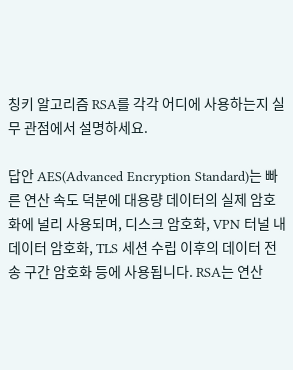칭키 알고리즘 RSA를 각각 어디에 사용하는지 실무 관점에서 설명하세요.

답안 AES(Advanced Encryption Standard)는 빠른 연산 속도 덕분에 대용량 데이터의 실제 암호화에 널리 사용되며, 디스크 암호화, VPN 터널 내 데이터 암호화, TLS 세션 수립 이후의 데이터 전송 구간 암호화 등에 사용됩니다. RSA는 연산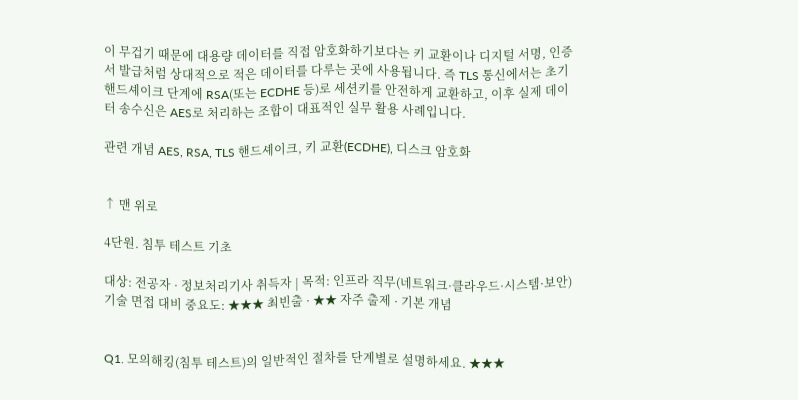이 무겁기 때문에 대용량 데이터를 직접 암호화하기보다는 키 교환이나 디지털 서명, 인증서 발급처럼 상대적으로 적은 데이터를 다루는 곳에 사용됩니다. 즉 TLS 통신에서는 초기 핸드셰이크 단계에 RSA(또는 ECDHE 등)로 세션키를 안전하게 교환하고, 이후 실제 데이터 송수신은 AES로 처리하는 조합이 대표적인 실무 활용 사례입니다.

관련 개념 AES, RSA, TLS 핸드셰이크, 키 교환(ECDHE), 디스크 암호화


↑ 맨 위로

4단원. 침투 테스트 기초

대상: 전공자 · 정보처리기사 취득자 | 목적: 인프라 직무(네트워크·클라우드·시스템·보안) 기술 면접 대비 중요도: ★★★ 최빈출 · ★★ 자주 출제 · 기본 개념


Q1. 모의해킹(침투 테스트)의 일반적인 절차를 단계별로 설명하세요. ★★★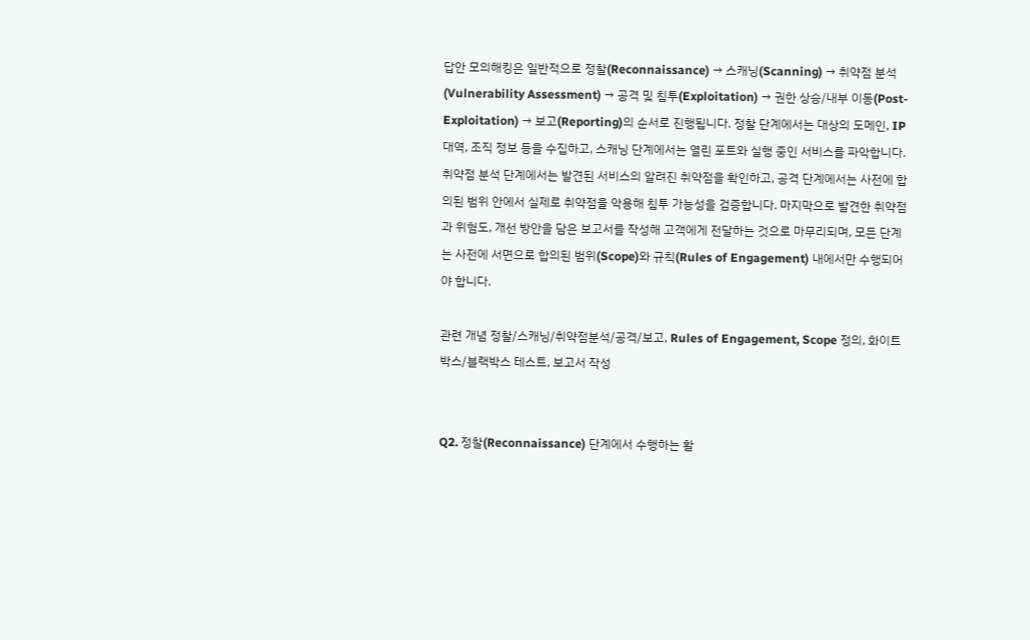답안 모의해킹은 일반적으로 정찰(Reconnaissance) → 스캐닝(Scanning) → 취약점 분석(Vulnerability Assessment) → 공격 및 침투(Exploitation) → 권한 상승/내부 이동(Post-Exploitation) → 보고(Reporting)의 순서로 진행됩니다. 정찰 단계에서는 대상의 도메인, IP 대역, 조직 정보 등을 수집하고, 스캐닝 단계에서는 열린 포트와 실행 중인 서비스를 파악합니다. 취약점 분석 단계에서는 발견된 서비스의 알려진 취약점을 확인하고, 공격 단계에서는 사전에 합의된 범위 안에서 실제로 취약점을 악용해 침투 가능성을 검증합니다. 마지막으로 발견한 취약점과 위험도, 개선 방안을 담은 보고서를 작성해 고객에게 전달하는 것으로 마무리되며, 모든 단계는 사전에 서면으로 합의된 범위(Scope)와 규칙(Rules of Engagement) 내에서만 수행되어야 합니다.

관련 개념 정찰/스캐닝/취약점분석/공격/보고, Rules of Engagement, Scope 정의, 화이트박스/블랙박스 테스트, 보고서 작성


Q2. 정찰(Reconnaissance) 단계에서 수행하는 활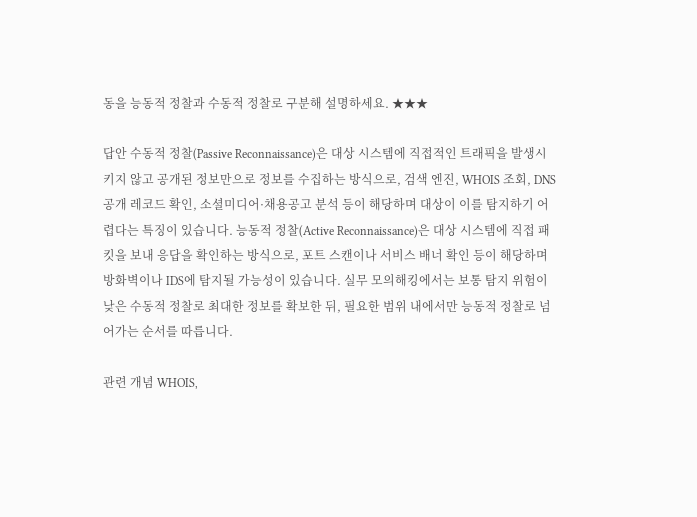동을 능동적 정찰과 수동적 정찰로 구분해 설명하세요. ★★★

답안 수동적 정찰(Passive Reconnaissance)은 대상 시스템에 직접적인 트래픽을 발생시키지 않고 공개된 정보만으로 정보를 수집하는 방식으로, 검색 엔진, WHOIS 조회, DNS 공개 레코드 확인, 소셜미디어·채용공고 분석 등이 해당하며 대상이 이를 탐지하기 어렵다는 특징이 있습니다. 능동적 정찰(Active Reconnaissance)은 대상 시스템에 직접 패킷을 보내 응답을 확인하는 방식으로, 포트 스캔이나 서비스 배너 확인 등이 해당하며 방화벽이나 IDS에 탐지될 가능성이 있습니다. 실무 모의해킹에서는 보통 탐지 위험이 낮은 수동적 정찰로 최대한 정보를 확보한 뒤, 필요한 범위 내에서만 능동적 정찰로 넘어가는 순서를 따릅니다.

관련 개념 WHOIS,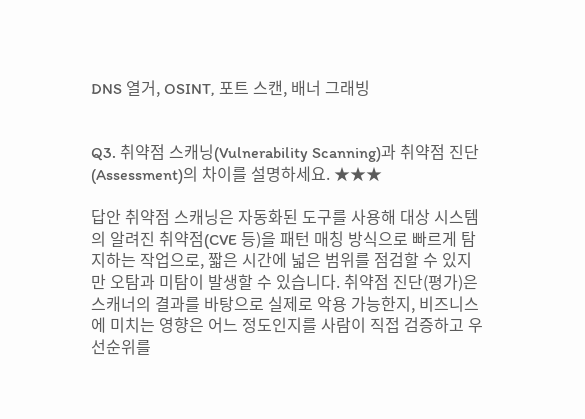DNS 열거, OSINT, 포트 스캔, 배너 그래빙


Q3. 취약점 스캐닝(Vulnerability Scanning)과 취약점 진단(Assessment)의 차이를 설명하세요. ★★★

답안 취약점 스캐닝은 자동화된 도구를 사용해 대상 시스템의 알려진 취약점(CVE 등)을 패턴 매칭 방식으로 빠르게 탐지하는 작업으로, 짧은 시간에 넓은 범위를 점검할 수 있지만 오탐과 미탐이 발생할 수 있습니다. 취약점 진단(평가)은 스캐너의 결과를 바탕으로 실제로 악용 가능한지, 비즈니스에 미치는 영향은 어느 정도인지를 사람이 직접 검증하고 우선순위를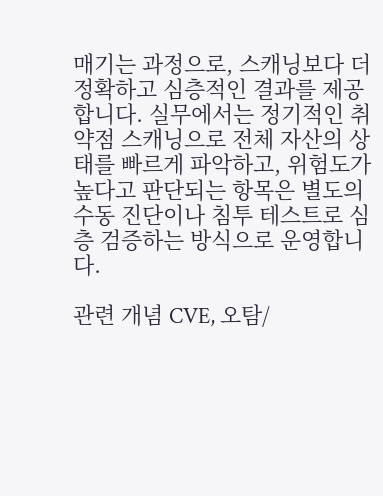매기는 과정으로, 스캐닝보다 더 정확하고 심층적인 결과를 제공합니다. 실무에서는 정기적인 취약점 스캐닝으로 전체 자산의 상태를 빠르게 파악하고, 위험도가 높다고 판단되는 항목은 별도의 수동 진단이나 침투 테스트로 심층 검증하는 방식으로 운영합니다.

관련 개념 CVE, 오탐/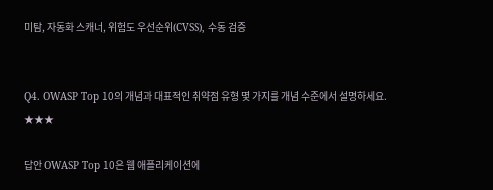미탐, 자동화 스캐너, 위험도 우선순위(CVSS), 수동 검증


Q4. OWASP Top 10의 개념과 대표적인 취약점 유형 몇 가지를 개념 수준에서 설명하세요. ★★★

답안 OWASP Top 10은 웹 애플리케이션에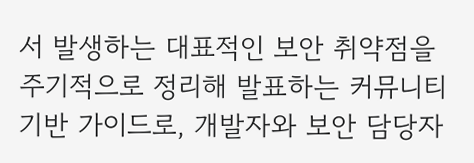서 발생하는 대표적인 보안 취약점을 주기적으로 정리해 발표하는 커뮤니티 기반 가이드로, 개발자와 보안 담당자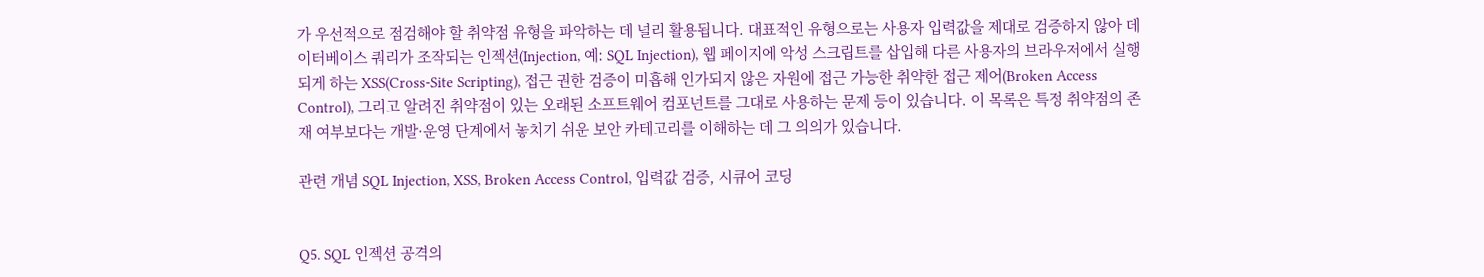가 우선적으로 점검해야 할 취약점 유형을 파악하는 데 널리 활용됩니다. 대표적인 유형으로는 사용자 입력값을 제대로 검증하지 않아 데이터베이스 쿼리가 조작되는 인젝션(Injection, 예: SQL Injection), 웹 페이지에 악성 스크립트를 삽입해 다른 사용자의 브라우저에서 실행되게 하는 XSS(Cross-Site Scripting), 접근 권한 검증이 미흡해 인가되지 않은 자원에 접근 가능한 취약한 접근 제어(Broken Access Control), 그리고 알려진 취약점이 있는 오래된 소프트웨어 컴포넌트를 그대로 사용하는 문제 등이 있습니다. 이 목록은 특정 취약점의 존재 여부보다는 개발·운영 단계에서 놓치기 쉬운 보안 카테고리를 이해하는 데 그 의의가 있습니다.

관련 개념 SQL Injection, XSS, Broken Access Control, 입력값 검증, 시큐어 코딩


Q5. SQL 인젝션 공격의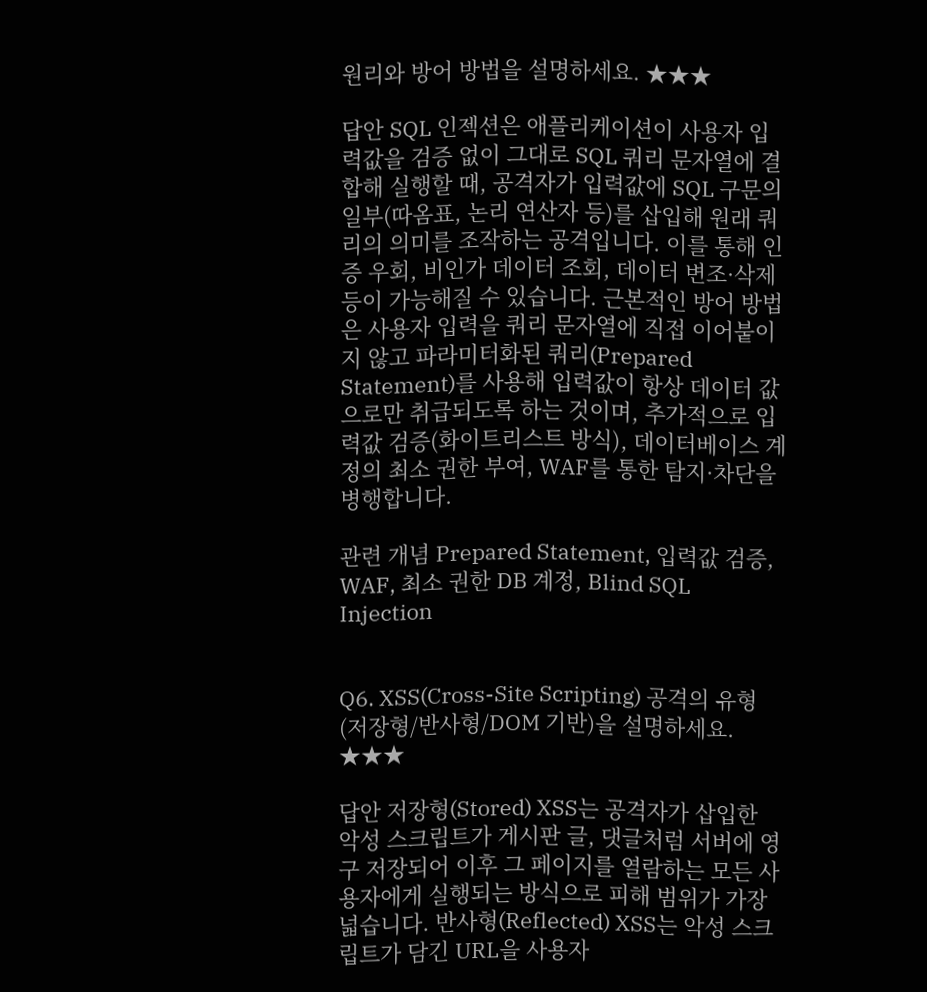원리와 방어 방법을 설명하세요. ★★★

답안 SQL 인젝션은 애플리케이션이 사용자 입력값을 검증 없이 그대로 SQL 쿼리 문자열에 결합해 실행할 때, 공격자가 입력값에 SQL 구문의 일부(따옴표, 논리 연산자 등)를 삽입해 원래 쿼리의 의미를 조작하는 공격입니다. 이를 통해 인증 우회, 비인가 데이터 조회, 데이터 변조·삭제 등이 가능해질 수 있습니다. 근본적인 방어 방법은 사용자 입력을 쿼리 문자열에 직접 이어붙이지 않고 파라미터화된 쿼리(Prepared Statement)를 사용해 입력값이 항상 데이터 값으로만 취급되도록 하는 것이며, 추가적으로 입력값 검증(화이트리스트 방식), 데이터베이스 계정의 최소 권한 부여, WAF를 통한 탐지·차단을 병행합니다.

관련 개념 Prepared Statement, 입력값 검증, WAF, 최소 권한 DB 계정, Blind SQL Injection


Q6. XSS(Cross-Site Scripting) 공격의 유형(저장형/반사형/DOM 기반)을 설명하세요. ★★★

답안 저장형(Stored) XSS는 공격자가 삽입한 악성 스크립트가 게시판 글, 댓글처럼 서버에 영구 저장되어 이후 그 페이지를 열람하는 모든 사용자에게 실행되는 방식으로 피해 범위가 가장 넓습니다. 반사형(Reflected) XSS는 악성 스크립트가 담긴 URL을 사용자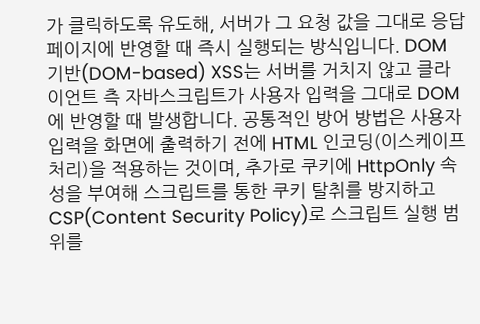가 클릭하도록 유도해, 서버가 그 요청 값을 그대로 응답 페이지에 반영할 때 즉시 실행되는 방식입니다. DOM 기반(DOM-based) XSS는 서버를 거치지 않고 클라이언트 측 자바스크립트가 사용자 입력을 그대로 DOM에 반영할 때 발생합니다. 공통적인 방어 방법은 사용자 입력을 화면에 출력하기 전에 HTML 인코딩(이스케이프 처리)을 적용하는 것이며, 추가로 쿠키에 HttpOnly 속성을 부여해 스크립트를 통한 쿠키 탈취를 방지하고 CSP(Content Security Policy)로 스크립트 실행 범위를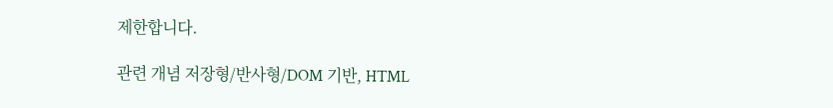제한합니다.

관련 개념 저장형/반사형/DOM 기반, HTML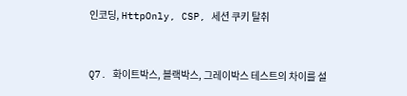인코딩, HttpOnly, CSP, 세션 쿠키 탈취


Q7. 화이트박스, 블랙박스, 그레이박스 테스트의 차이를 설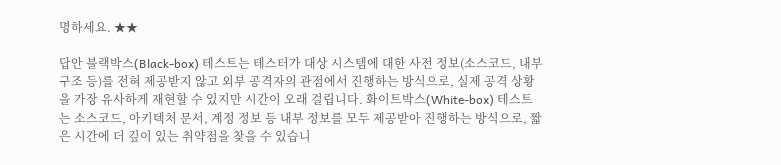명하세요. ★★

답안 블랙박스(Black-box) 테스트는 테스터가 대상 시스템에 대한 사전 정보(소스코드, 내부 구조 등)를 전혀 제공받지 않고 외부 공격자의 관점에서 진행하는 방식으로, 실제 공격 상황을 가장 유사하게 재현할 수 있지만 시간이 오래 걸립니다. 화이트박스(White-box) 테스트는 소스코드, 아키텍처 문서, 계정 정보 등 내부 정보를 모두 제공받아 진행하는 방식으로, 짧은 시간에 더 깊이 있는 취약점을 찾을 수 있습니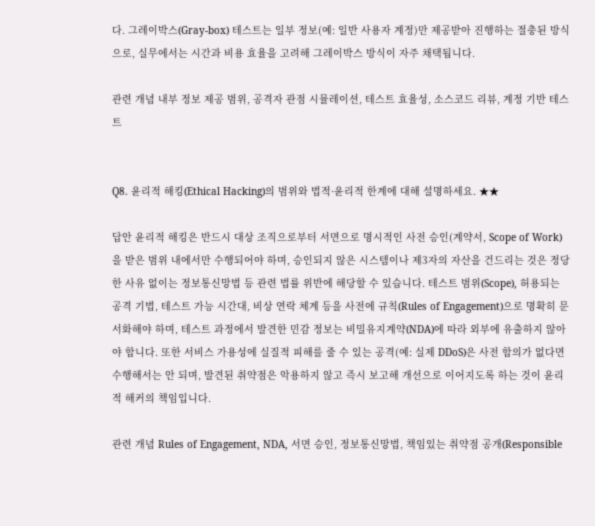다. 그레이박스(Gray-box) 테스트는 일부 정보(예: 일반 사용자 계정)만 제공받아 진행하는 절충된 방식으로, 실무에서는 시간과 비용 효율을 고려해 그레이박스 방식이 자주 채택됩니다.

관련 개념 내부 정보 제공 범위, 공격자 관점 시뮬레이션, 테스트 효율성, 소스코드 리뷰, 계정 기반 테스트


Q8. 윤리적 해킹(Ethical Hacking)의 범위와 법적·윤리적 한계에 대해 설명하세요. ★★

답안 윤리적 해킹은 반드시 대상 조직으로부터 서면으로 명시적인 사전 승인(계약서, Scope of Work)을 받은 범위 내에서만 수행되어야 하며, 승인되지 않은 시스템이나 제3자의 자산을 건드리는 것은 정당한 사유 없이는 정보통신망법 등 관련 법률 위반에 해당할 수 있습니다. 테스트 범위(Scope), 허용되는 공격 기법, 테스트 가능 시간대, 비상 연락 체계 등을 사전에 규칙(Rules of Engagement)으로 명확히 문서화해야 하며, 테스트 과정에서 발견한 민감 정보는 비밀유지계약(NDA)에 따라 외부에 유출하지 않아야 합니다. 또한 서비스 가용성에 실질적 피해를 줄 수 있는 공격(예: 실제 DDoS)은 사전 합의가 없다면 수행해서는 안 되며, 발견된 취약점은 악용하지 않고 즉시 보고해 개선으로 이어지도록 하는 것이 윤리적 해커의 책임입니다.

관련 개념 Rules of Engagement, NDA, 서면 승인, 정보통신망법, 책임있는 취약점 공개(Responsible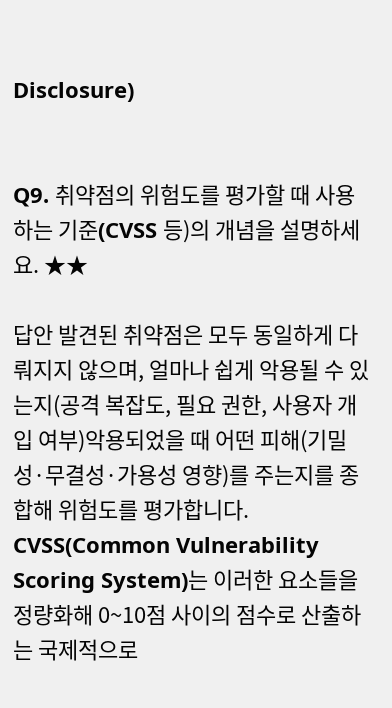Disclosure)


Q9. 취약점의 위험도를 평가할 때 사용하는 기준(CVSS 등)의 개념을 설명하세요. ★★

답안 발견된 취약점은 모두 동일하게 다뤄지지 않으며, 얼마나 쉽게 악용될 수 있는지(공격 복잡도, 필요 권한, 사용자 개입 여부)악용되었을 때 어떤 피해(기밀성·무결성·가용성 영향)를 주는지를 종합해 위험도를 평가합니다. CVSS(Common Vulnerability Scoring System)는 이러한 요소들을 정량화해 0~10점 사이의 점수로 산출하는 국제적으로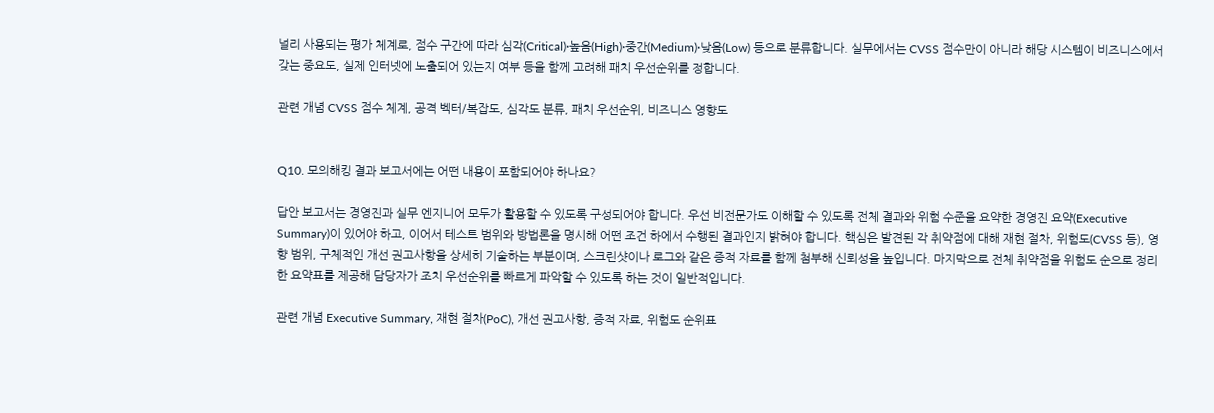널리 사용되는 평가 체계로, 점수 구간에 따라 심각(Critical)·높음(High)·중간(Medium)·낮음(Low) 등으로 분류합니다. 실무에서는 CVSS 점수만이 아니라 해당 시스템이 비즈니스에서 갖는 중요도, 실제 인터넷에 노출되어 있는지 여부 등을 함께 고려해 패치 우선순위를 정합니다.

관련 개념 CVSS 점수 체계, 공격 벡터/복잡도, 심각도 분류, 패치 우선순위, 비즈니스 영향도


Q10. 모의해킹 결과 보고서에는 어떤 내용이 포함되어야 하나요?

답안 보고서는 경영진과 실무 엔지니어 모두가 활용할 수 있도록 구성되어야 합니다. 우선 비전문가도 이해할 수 있도록 전체 결과와 위험 수준을 요약한 경영진 요약(Executive Summary)이 있어야 하고, 이어서 테스트 범위와 방법론을 명시해 어떤 조건 하에서 수행된 결과인지 밝혀야 합니다. 핵심은 발견된 각 취약점에 대해 재현 절차, 위험도(CVSS 등), 영향 범위, 구체적인 개선 권고사항을 상세히 기술하는 부분이며, 스크린샷이나 로그와 같은 증적 자료를 함께 첨부해 신뢰성을 높입니다. 마지막으로 전체 취약점을 위험도 순으로 정리한 요약표를 제공해 담당자가 조치 우선순위를 빠르게 파악할 수 있도록 하는 것이 일반적입니다.

관련 개념 Executive Summary, 재현 절차(PoC), 개선 권고사항, 증적 자료, 위험도 순위표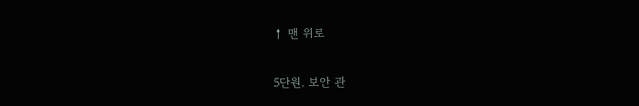↑ 맨 위로

5단원. 보안 관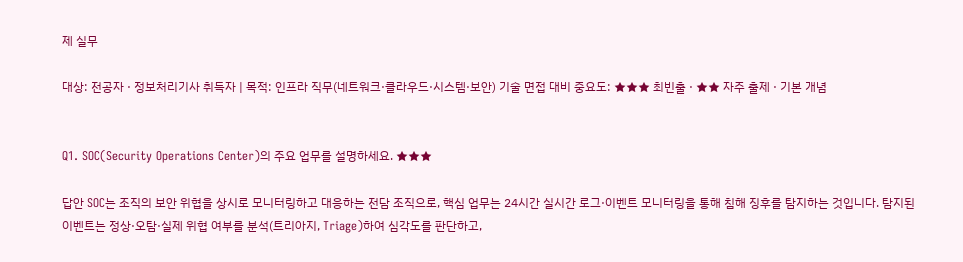제 실무

대상: 전공자 · 정보처리기사 취득자 | 목적: 인프라 직무(네트워크·클라우드·시스템·보안) 기술 면접 대비 중요도: ★★★ 최빈출 · ★★ 자주 출제 · 기본 개념


Q1. SOC(Security Operations Center)의 주요 업무를 설명하세요. ★★★

답안 SOC는 조직의 보안 위협을 상시로 모니터링하고 대응하는 전담 조직으로, 핵심 업무는 24시간 실시간 로그·이벤트 모니터링을 통해 침해 징후를 탐지하는 것입니다. 탐지된 이벤트는 정상·오탐·실제 위협 여부를 분석(트리아지, Triage)하여 심각도를 판단하고,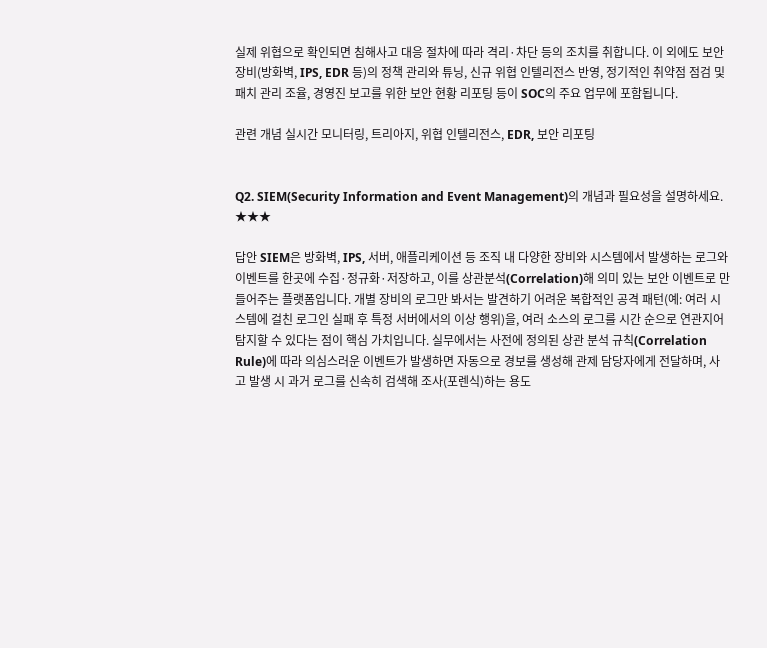실제 위협으로 확인되면 침해사고 대응 절차에 따라 격리·차단 등의 조치를 취합니다. 이 외에도 보안 장비(방화벽, IPS, EDR 등)의 정책 관리와 튜닝, 신규 위협 인텔리전스 반영, 정기적인 취약점 점검 및 패치 관리 조율, 경영진 보고를 위한 보안 현황 리포팅 등이 SOC의 주요 업무에 포함됩니다.

관련 개념 실시간 모니터링, 트리아지, 위협 인텔리전스, EDR, 보안 리포팅


Q2. SIEM(Security Information and Event Management)의 개념과 필요성을 설명하세요. ★★★

답안 SIEM은 방화벽, IPS, 서버, 애플리케이션 등 조직 내 다양한 장비와 시스템에서 발생하는 로그와 이벤트를 한곳에 수집·정규화·저장하고, 이를 상관분석(Correlation)해 의미 있는 보안 이벤트로 만들어주는 플랫폼입니다. 개별 장비의 로그만 봐서는 발견하기 어려운 복합적인 공격 패턴(예: 여러 시스템에 걸친 로그인 실패 후 특정 서버에서의 이상 행위)을, 여러 소스의 로그를 시간 순으로 연관지어 탐지할 수 있다는 점이 핵심 가치입니다. 실무에서는 사전에 정의된 상관 분석 규칙(Correlation Rule)에 따라 의심스러운 이벤트가 발생하면 자동으로 경보를 생성해 관제 담당자에게 전달하며, 사고 발생 시 과거 로그를 신속히 검색해 조사(포렌식)하는 용도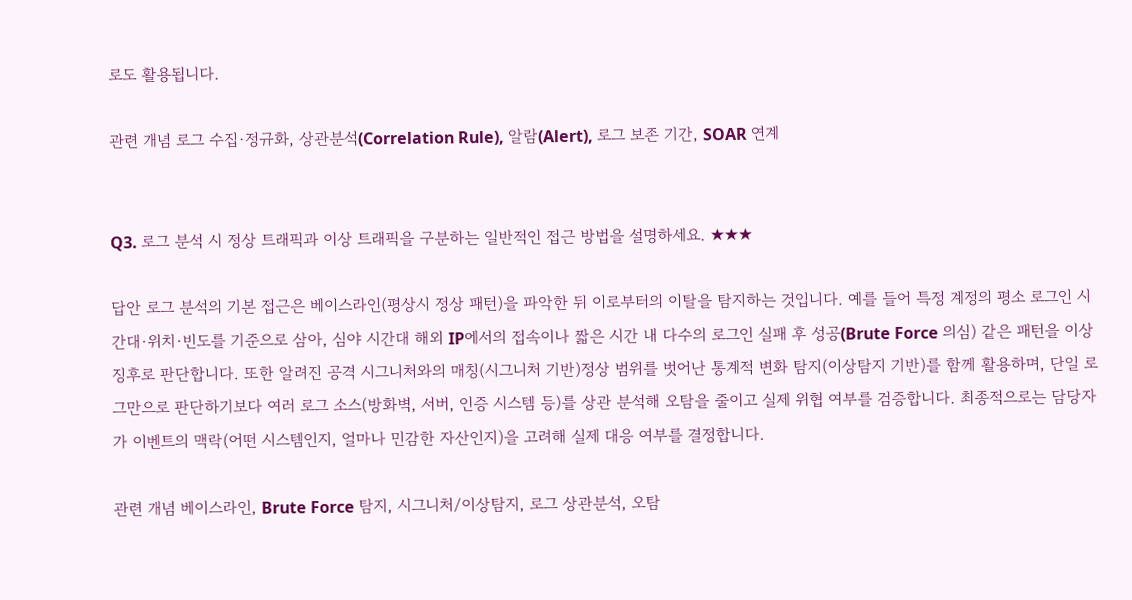로도 활용됩니다.

관련 개념 로그 수집·정규화, 상관분석(Correlation Rule), 알람(Alert), 로그 보존 기간, SOAR 연계


Q3. 로그 분석 시 정상 트래픽과 이상 트래픽을 구분하는 일반적인 접근 방법을 설명하세요. ★★★

답안 로그 분석의 기본 접근은 베이스라인(평상시 정상 패턴)을 파악한 뒤 이로부터의 이탈을 탐지하는 것입니다. 예를 들어 특정 계정의 평소 로그인 시간대·위치·빈도를 기준으로 삼아, 심야 시간대 해외 IP에서의 접속이나 짧은 시간 내 다수의 로그인 실패 후 성공(Brute Force 의심) 같은 패턴을 이상 징후로 판단합니다. 또한 알려진 공격 시그니처와의 매칭(시그니처 기반)정상 범위를 벗어난 통계적 변화 탐지(이상탐지 기반)를 함께 활용하며, 단일 로그만으로 판단하기보다 여러 로그 소스(방화벽, 서버, 인증 시스템 등)를 상관 분석해 오탐을 줄이고 실제 위협 여부를 검증합니다. 최종적으로는 담당자가 이벤트의 맥락(어떤 시스템인지, 얼마나 민감한 자산인지)을 고려해 실제 대응 여부를 결정합니다.

관련 개념 베이스라인, Brute Force 탐지, 시그니처/이상탐지, 로그 상관분석, 오탐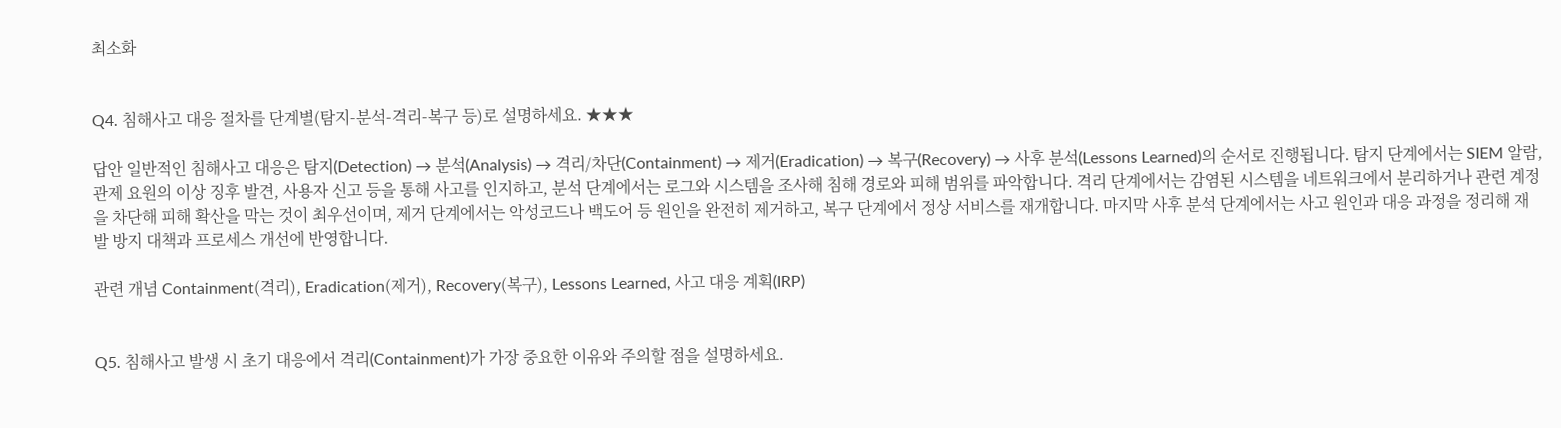최소화


Q4. 침해사고 대응 절차를 단계별(탐지-분석-격리-복구 등)로 설명하세요. ★★★

답안 일반적인 침해사고 대응은 탐지(Detection) → 분석(Analysis) → 격리/차단(Containment) → 제거(Eradication) → 복구(Recovery) → 사후 분석(Lessons Learned)의 순서로 진행됩니다. 탐지 단계에서는 SIEM 알람, 관제 요원의 이상 징후 발견, 사용자 신고 등을 통해 사고를 인지하고, 분석 단계에서는 로그와 시스템을 조사해 침해 경로와 피해 범위를 파악합니다. 격리 단계에서는 감염된 시스템을 네트워크에서 분리하거나 관련 계정을 차단해 피해 확산을 막는 것이 최우선이며, 제거 단계에서는 악성코드나 백도어 등 원인을 완전히 제거하고, 복구 단계에서 정상 서비스를 재개합니다. 마지막 사후 분석 단계에서는 사고 원인과 대응 과정을 정리해 재발 방지 대책과 프로세스 개선에 반영합니다.

관련 개념 Containment(격리), Eradication(제거), Recovery(복구), Lessons Learned, 사고 대응 계획(IRP)


Q5. 침해사고 발생 시 초기 대응에서 격리(Containment)가 가장 중요한 이유와 주의할 점을 설명하세요.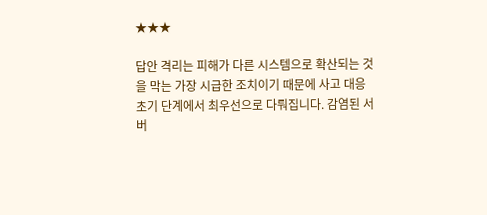★★★

답안 격리는 피해가 다른 시스템으로 확산되는 것을 막는 가장 시급한 조치이기 때문에 사고 대응 초기 단계에서 최우선으로 다뤄집니다. 감염된 서버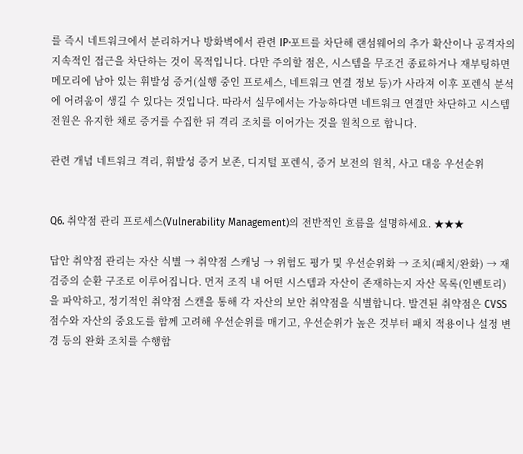를 즉시 네트워크에서 분리하거나 방화벽에서 관련 IP·포트를 차단해 랜섬웨어의 추가 확산이나 공격자의 지속적인 접근을 차단하는 것이 목적입니다. 다만 주의할 점은, 시스템을 무조건 종료하거나 재부팅하면 메모리에 남아 있는 휘발성 증거(실행 중인 프로세스, 네트워크 연결 정보 등)가 사라져 이후 포렌식 분석에 어려움이 생길 수 있다는 것입니다. 따라서 실무에서는 가능하다면 네트워크 연결만 차단하고 시스템 전원은 유지한 채로 증거를 수집한 뒤 격리 조치를 이어가는 것을 원칙으로 합니다.

관련 개념 네트워크 격리, 휘발성 증거 보존, 디지털 포렌식, 증거 보전의 원칙, 사고 대응 우선순위


Q6. 취약점 관리 프로세스(Vulnerability Management)의 전반적인 흐름을 설명하세요. ★★★

답안 취약점 관리는 자산 식별 → 취약점 스캐닝 → 위험도 평가 및 우선순위화 → 조치(패치/완화) → 재검증의 순환 구조로 이루어집니다. 먼저 조직 내 어떤 시스템과 자산이 존재하는지 자산 목록(인벤토리)을 파악하고, 정기적인 취약점 스캔을 통해 각 자산의 보안 취약점을 식별합니다. 발견된 취약점은 CVSS 점수와 자산의 중요도를 함께 고려해 우선순위를 매기고, 우선순위가 높은 것부터 패치 적용이나 설정 변경 등의 완화 조치를 수행합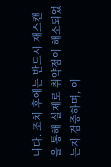니다. 조치 후에는 반드시 재스캔을 통해 실제로 취약점이 해소되었는지 검증하며, 이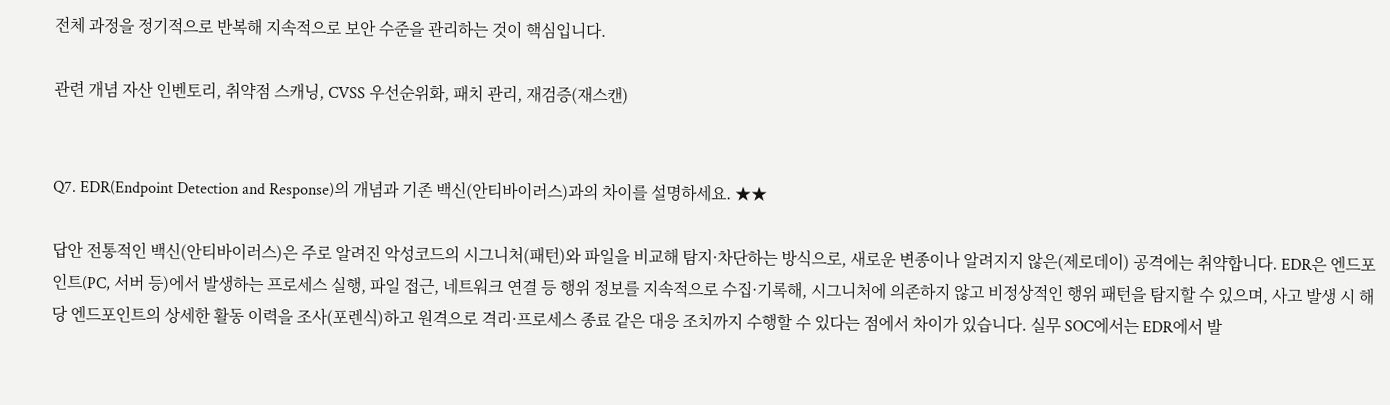전체 과정을 정기적으로 반복해 지속적으로 보안 수준을 관리하는 것이 핵심입니다.

관련 개념 자산 인벤토리, 취약점 스캐닝, CVSS 우선순위화, 패치 관리, 재검증(재스캔)


Q7. EDR(Endpoint Detection and Response)의 개념과 기존 백신(안티바이러스)과의 차이를 설명하세요. ★★

답안 전통적인 백신(안티바이러스)은 주로 알려진 악성코드의 시그니처(패턴)와 파일을 비교해 탐지·차단하는 방식으로, 새로운 변종이나 알려지지 않은(제로데이) 공격에는 취약합니다. EDR은 엔드포인트(PC, 서버 등)에서 발생하는 프로세스 실행, 파일 접근, 네트워크 연결 등 행위 정보를 지속적으로 수집·기록해, 시그니처에 의존하지 않고 비정상적인 행위 패턴을 탐지할 수 있으며, 사고 발생 시 해당 엔드포인트의 상세한 활동 이력을 조사(포렌식)하고 원격으로 격리·프로세스 종료 같은 대응 조치까지 수행할 수 있다는 점에서 차이가 있습니다. 실무 SOC에서는 EDR에서 발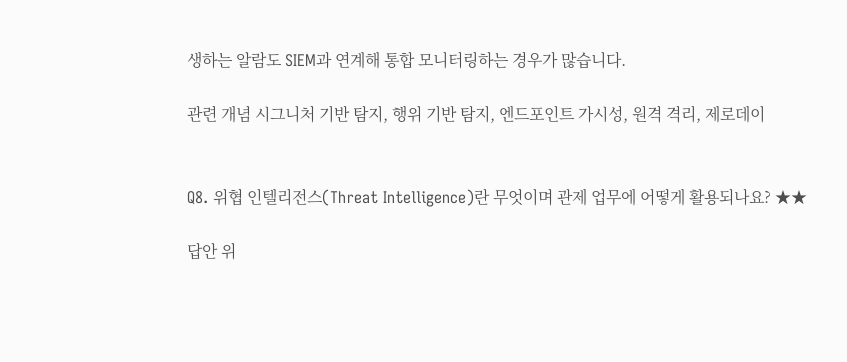생하는 알람도 SIEM과 연계해 통합 모니터링하는 경우가 많습니다.

관련 개념 시그니처 기반 탐지, 행위 기반 탐지, 엔드포인트 가시성, 원격 격리, 제로데이


Q8. 위협 인텔리전스(Threat Intelligence)란 무엇이며 관제 업무에 어떻게 활용되나요? ★★

답안 위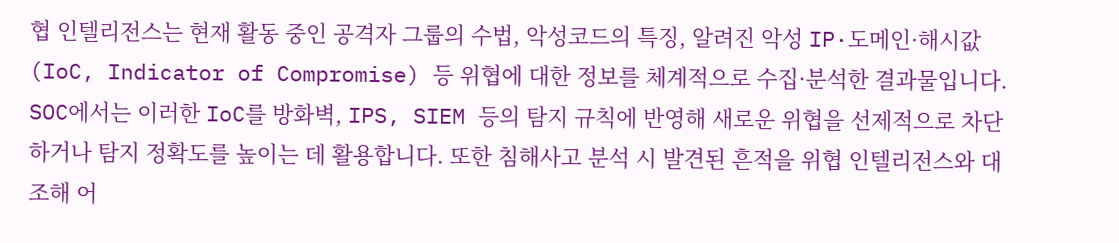협 인텔리전스는 현재 활동 중인 공격자 그룹의 수법, 악성코드의 특징, 알려진 악성 IP·도메인·해시값(IoC, Indicator of Compromise) 등 위협에 대한 정보를 체계적으로 수집·분석한 결과물입니다. SOC에서는 이러한 IoC를 방화벽, IPS, SIEM 등의 탐지 규칙에 반영해 새로운 위협을 선제적으로 차단하거나 탐지 정확도를 높이는 데 활용합니다. 또한 침해사고 분석 시 발견된 흔적을 위협 인텔리전스와 대조해 어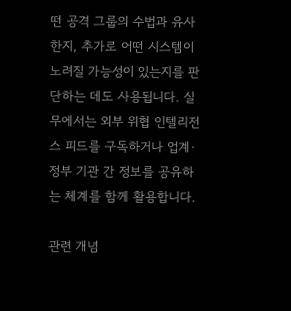떤 공격 그룹의 수법과 유사한지, 추가로 어떤 시스템이 노려질 가능성이 있는지를 판단하는 데도 사용됩니다. 실무에서는 외부 위협 인텔리전스 피드를 구독하거나 업계·정부 기관 간 정보를 공유하는 체계를 함께 활용합니다.

관련 개념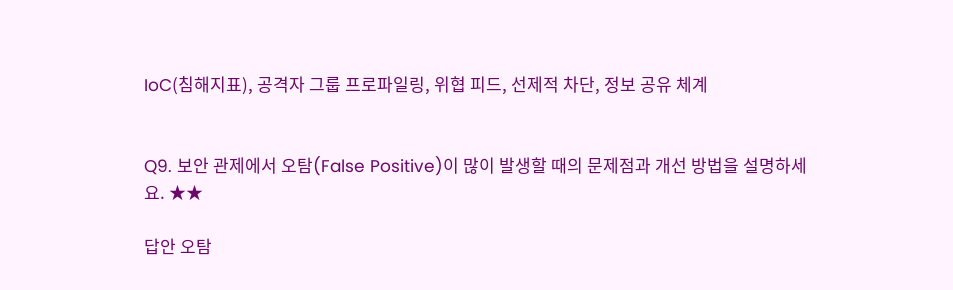IoC(침해지표), 공격자 그룹 프로파일링, 위협 피드, 선제적 차단, 정보 공유 체계


Q9. 보안 관제에서 오탐(False Positive)이 많이 발생할 때의 문제점과 개선 방법을 설명하세요. ★★

답안 오탐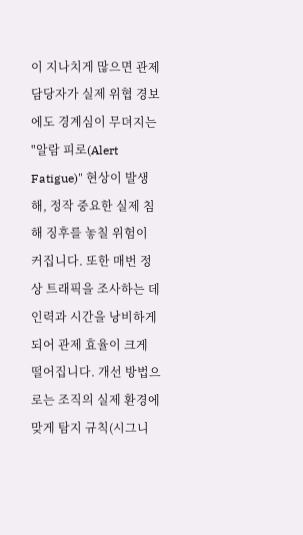이 지나치게 많으면 관제 담당자가 실제 위협 경보에도 경계심이 무뎌지는 "알람 피로(Alert Fatigue)" 현상이 발생해, 정작 중요한 실제 침해 징후를 놓칠 위험이 커집니다. 또한 매번 정상 트래픽을 조사하는 데 인력과 시간을 낭비하게 되어 관제 효율이 크게 떨어집니다. 개선 방법으로는 조직의 실제 환경에 맞게 탐지 규칙(시그니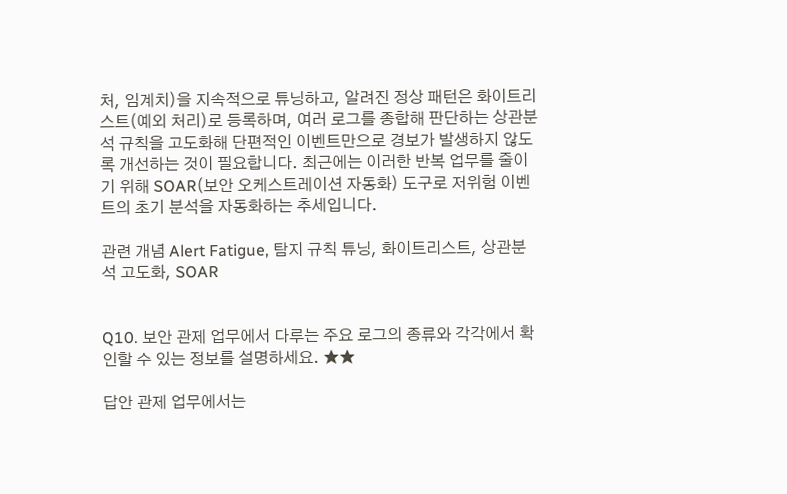처, 임계치)을 지속적으로 튜닝하고, 알려진 정상 패턴은 화이트리스트(예외 처리)로 등록하며, 여러 로그를 종합해 판단하는 상관분석 규칙을 고도화해 단편적인 이벤트만으로 경보가 발생하지 않도록 개선하는 것이 필요합니다. 최근에는 이러한 반복 업무를 줄이기 위해 SOAR(보안 오케스트레이션 자동화) 도구로 저위험 이벤트의 초기 분석을 자동화하는 추세입니다.

관련 개념 Alert Fatigue, 탐지 규칙 튜닝, 화이트리스트, 상관분석 고도화, SOAR


Q10. 보안 관제 업무에서 다루는 주요 로그의 종류와 각각에서 확인할 수 있는 정보를 설명하세요. ★★

답안 관제 업무에서는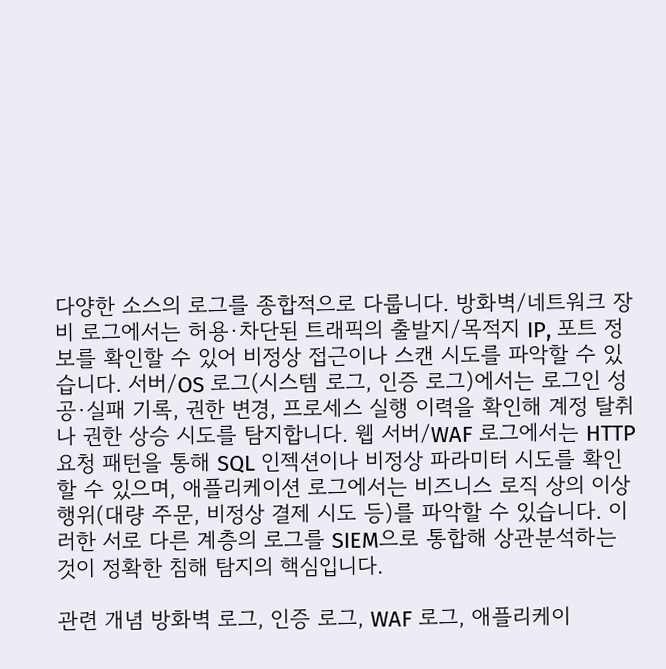다양한 소스의 로그를 종합적으로 다룹니다. 방화벽/네트워크 장비 로그에서는 허용·차단된 트래픽의 출발지/목적지 IP, 포트 정보를 확인할 수 있어 비정상 접근이나 스캔 시도를 파악할 수 있습니다. 서버/OS 로그(시스템 로그, 인증 로그)에서는 로그인 성공·실패 기록, 권한 변경, 프로세스 실행 이력을 확인해 계정 탈취나 권한 상승 시도를 탐지합니다. 웹 서버/WAF 로그에서는 HTTP 요청 패턴을 통해 SQL 인젝션이나 비정상 파라미터 시도를 확인할 수 있으며, 애플리케이션 로그에서는 비즈니스 로직 상의 이상 행위(대량 주문, 비정상 결제 시도 등)를 파악할 수 있습니다. 이러한 서로 다른 계층의 로그를 SIEM으로 통합해 상관분석하는 것이 정확한 침해 탐지의 핵심입니다.

관련 개념 방화벽 로그, 인증 로그, WAF 로그, 애플리케이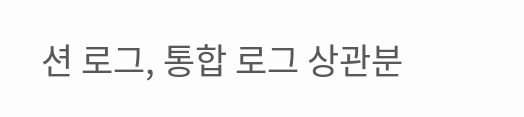션 로그, 통합 로그 상관분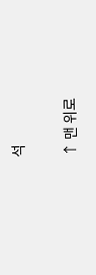석


↑ 맨 위로